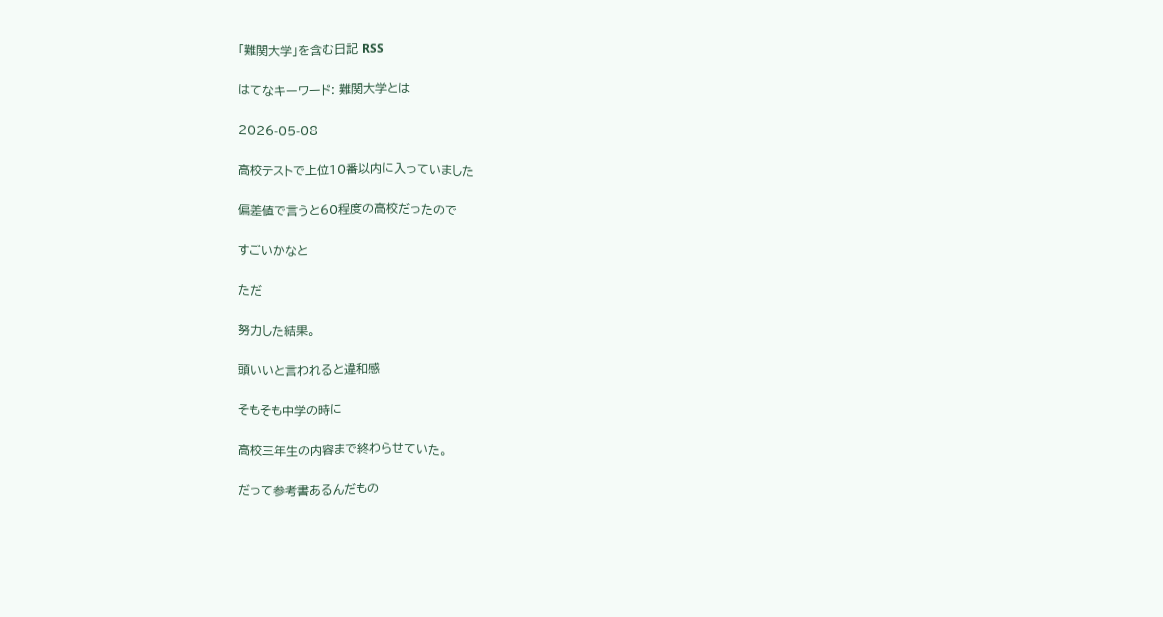「難関大学」を含む日記 RSS

はてなキーワード: 難関大学とは

2026-05-08

高校テストで上位10番以内に入っていました

偏差値で言うと60程度の高校だったので

すごいかなと

ただ

努力した結果。

頭いいと言われると違和感

そもそも中学の時に

高校三年生の内容まで終わらせていた。

だって参考書あるんだもの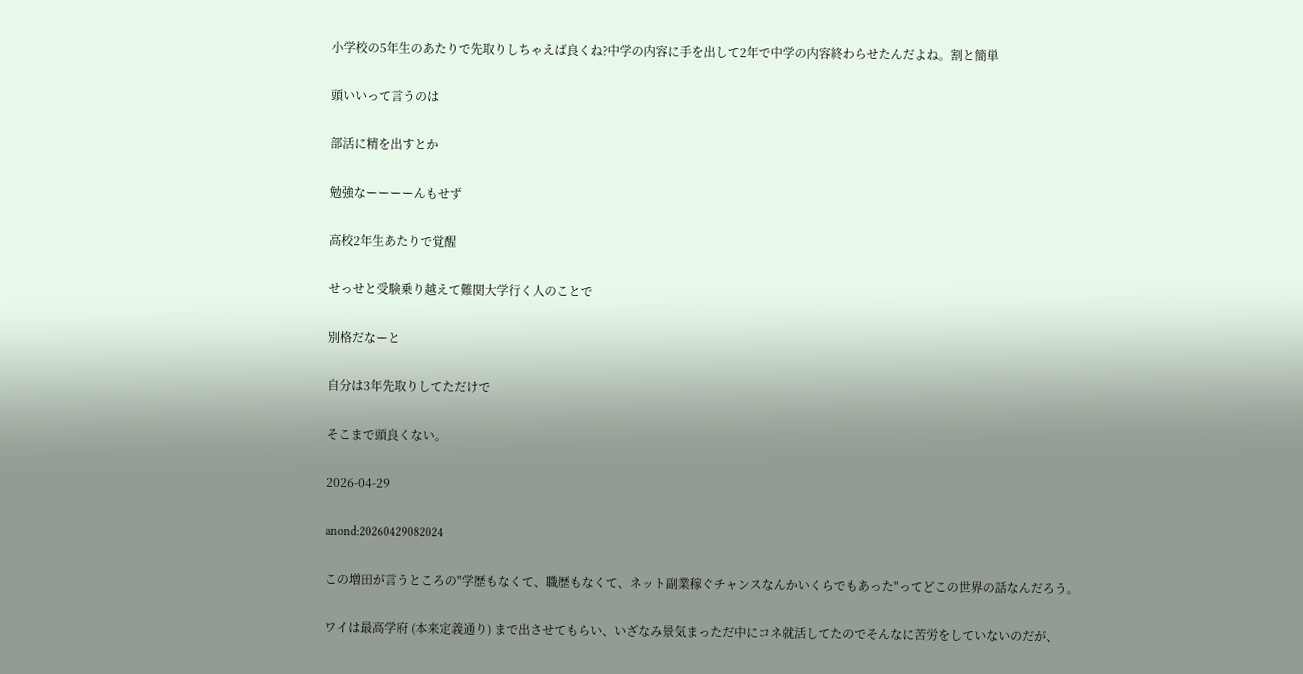小学校の5年生のあたりで先取りしちゃえば良くね?中学の内容に手を出して2年で中学の内容終わらせたんだよね。割と簡単

頭いいって言うのは

部活に精を出すとか

勉強なーーーーんもせず

高校2年生あたりで覚醒

せっせと受験乗り越えて難関大学行く人のことで

別格だなーと

自分は3年先取りしてただけで

そこまで頭良くない。

2026-04-29

anond:20260429082024

この増田が言うところの"学歴もなくて、職歴もなくて、ネット副業稼ぐチャンスなんかいくらでもあった"ってどこの世界の話なんだろう。

ワイは最高学府 (本来定義通り) まで出させてもらい、いざなみ景気まっただ中にコネ就活してたのでそんなに苦労をしていないのだが、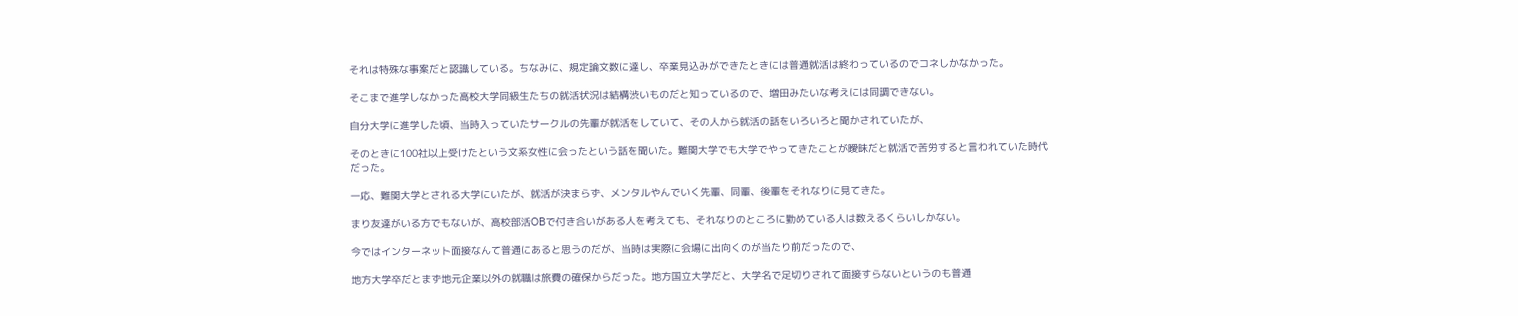それは特殊な事案だと認識している。ちなみに、規定論文数に達し、卒業見込みができたときには普通就活は終わっているのでコネしかなかった。

そこまで進学しなかった高校大学同級生たちの就活状況は結構渋いものだと知っているので、増田みたいな考えには同調できない。

自分大学に進学した頃、当時入っていたサークルの先輩が就活をしていて、その人から就活の話をいろいろと聞かされていたが、

そのときに100社以上受けたという文系女性に会ったという話を聞いた。難関大学でも大学でやってきたことが曖昧だと就活で苦労すると言われていた時代だった。

一応、難関大学とされる大学にいたが、就活が決まらず、メンタルやんでいく先輩、同輩、後輩をそれなりに見てきた。

まり友達がいる方でもないが、高校部活OBで付き合いがある人を考えても、それなりのところに勤めている人は数えるくらいしかない。

今ではインターネット面接なんて普通にあると思うのだが、当時は実際に会場に出向くのが当たり前だったので、

地方大学卒だとまず地元企業以外の就職は旅費の確保からだった。地方国立大学だと、大学名で足切りされて面接すらないというのも普通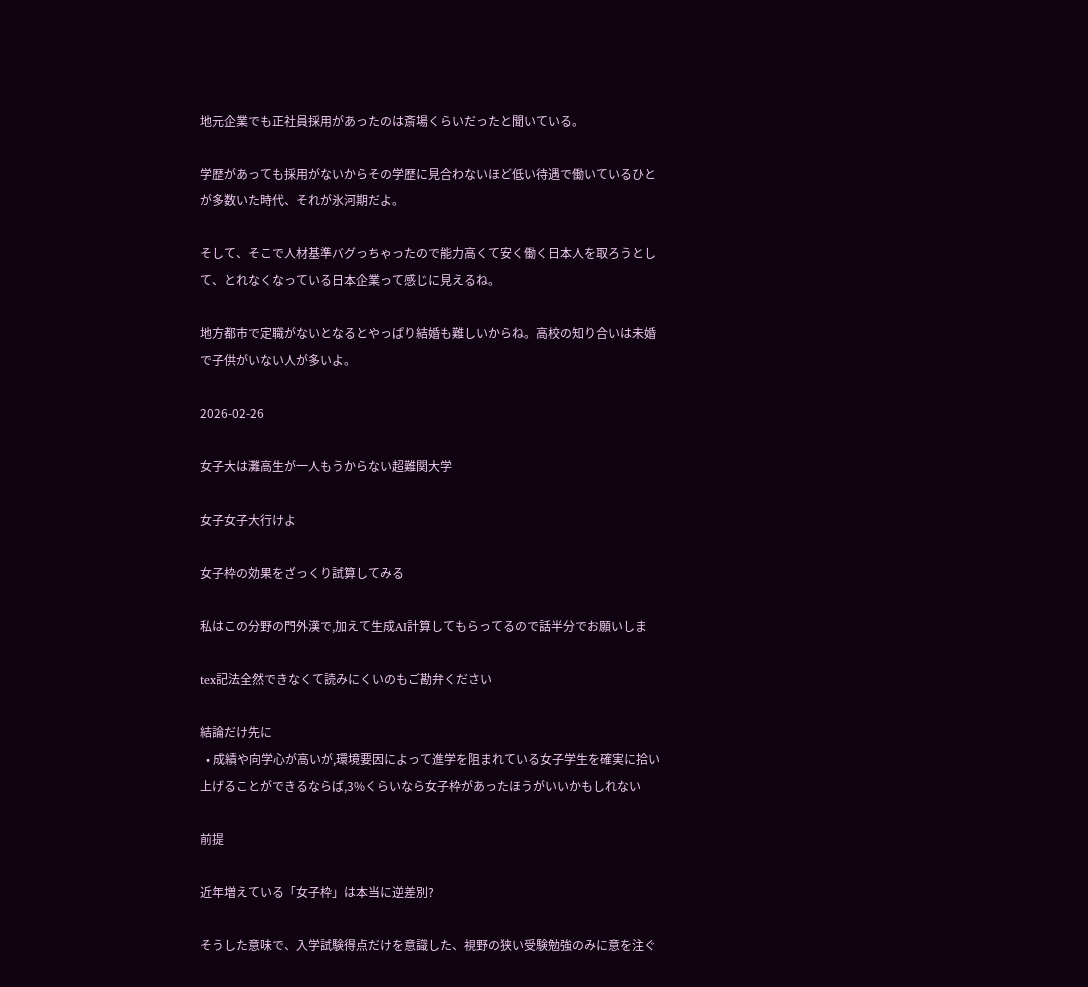地元企業でも正社員採用があったのは斎場くらいだったと聞いている。

学歴があっても採用がないからその学歴に見合わないほど低い待遇で働いているひとが多数いた時代、それが氷河期だよ。

そして、そこで人材基準バグっちゃったので能力高くて安く働く日本人を取ろうとして、とれなくなっている日本企業って感じに見えるね。

地方都市で定職がないとなるとやっぱり結婚も難しいからね。高校の知り合いは未婚で子供がいない人が多いよ。

2026-02-26

女子大は灘高生が一人もうからない超難関大学

女子女子大行けよ

女子枠の効果をざっくり試算してみる

私はこの分野の門外漢で,加えて生成AI計算してもらってるので話半分でお願いしま

tex記法全然できなくて読みにくいのもご勘弁ください

結論だけ先に
  • 成績や向学心が高いが,環境要因によって進学を阻まれている女子学生を確実に拾い上げることができるならば,3%くらいなら女子枠があったほうがいいかもしれない

前提

近年増えている「女子枠」は本当に逆差別?

そうした意味で、入学試験得点だけを意識した、視野の狭い受験勉強のみに意を注ぐ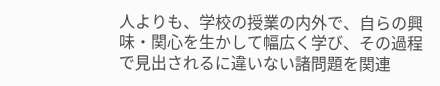人よりも、学校の授業の内外で、自らの興味・関心を生かして幅広く学び、その過程で見出されるに違いない諸問題を関連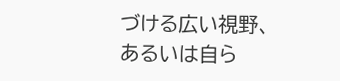づける広い視野、あるいは自ら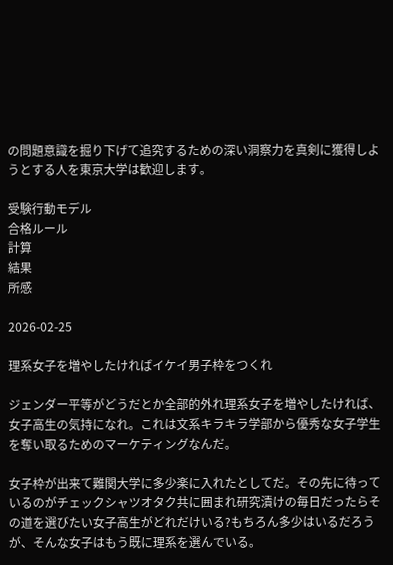の問題意識を掘り下げて追究するための深い洞察力を真剣に獲得しようとする人を東京大学は歓迎します。

受験行動モデル
合格ルール
計算
結果
所感

2026-02-25

理系女子を増やしたければイケイ男子枠をつくれ

ジェンダー平等がどうだとか全部的外れ理系女子を増やしたければ、女子高生の気持になれ。これは文系キラキラ学部から優秀な女子学生を奪い取るためのマーケティングなんだ。

女子枠が出来て難関大学に多少楽に入れたとしてだ。その先に待っているのがチェックシャツオタク共に囲まれ研究漬けの毎日だったらその道を選びたい女子高生がどれだけいる?もちろん多少はいるだろうが、そんな女子はもう既に理系を選んでいる。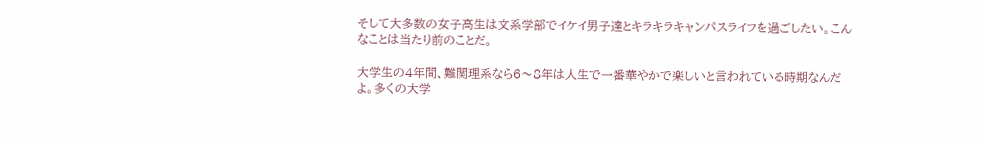そして大多数の女子高生は文系学部でイケイ男子達とキラキラキャンパスライフを過ごしたい。こんなことは当たり前のことだ。

大学生の4年間、難関理系なら6〜8年は人生で一番華やかで楽しいと言われている時期なんだよ。多くの大学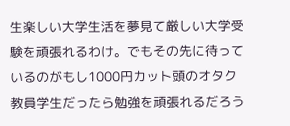生楽しい大学生活を夢見て厳しい大学受験を頑張れるわけ。でもその先に待っているのがもし1000円カット頭のオタク教員学生だったら勉強を頑張れるだろう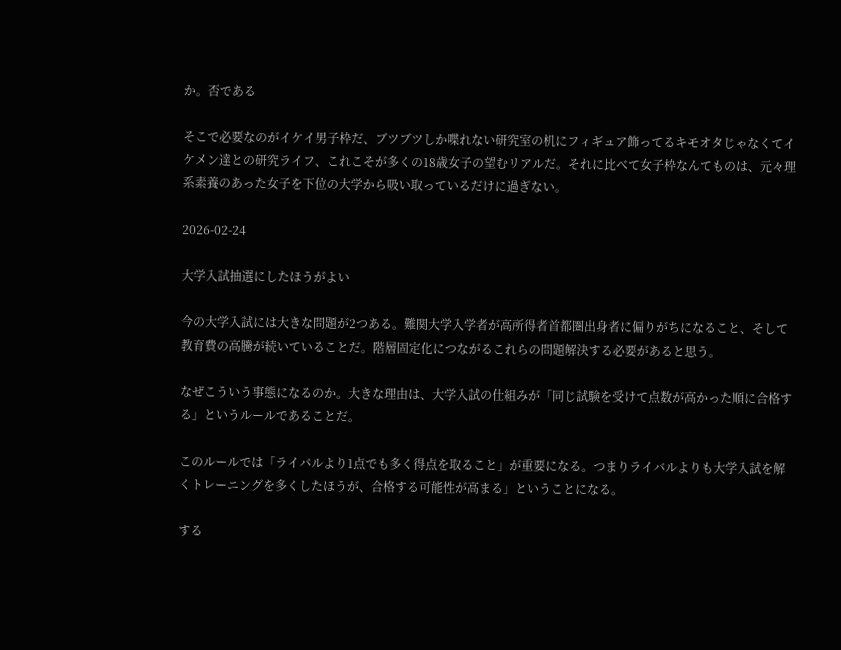か。否である

そこで必要なのがイケイ男子枠だ、ブツブツしか喋れない研究室の机にフィギュア飾ってるキモオタじゃなくてイケメン達との研究ライフ、これこそが多くの18歳女子の望むリアルだ。それに比べて女子枠なんてものは、元々理系素養のあった女子を下位の大学から吸い取っているだけに過ぎない。

2026-02-24

大学入試抽選にしたほうがよい

今の大学入試には大きな問題が2つある。難関大学入学者が高所得者首都圏出身者に偏りがちになること、そして教育費の高騰が続いていることだ。階層固定化につながるこれらの問題解決する必要があると思う。

なぜこういう事態になるのか。大きな理由は、大学入試の仕組みが「同じ試験を受けて点数が高かった順に合格する」というルールであることだ。

このルールでは「ライバルより1点でも多く得点を取ること」が重要になる。つまりライバルよりも大学入試を解くトレーニングを多くしたほうが、合格する可能性が高まる」ということになる。

する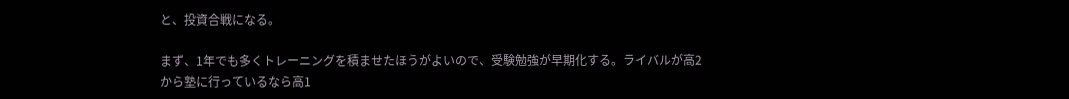と、投資合戦になる。

まず、1年でも多くトレーニングを積ませたほうがよいので、受験勉強が早期化する。ライバルが高2から塾に行っているなら高1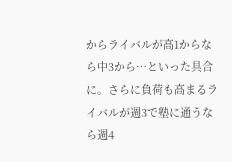からライバルが高1からなら中3から…といった具合に。さらに負荷も高まるライバルが週3で塾に通うなら週4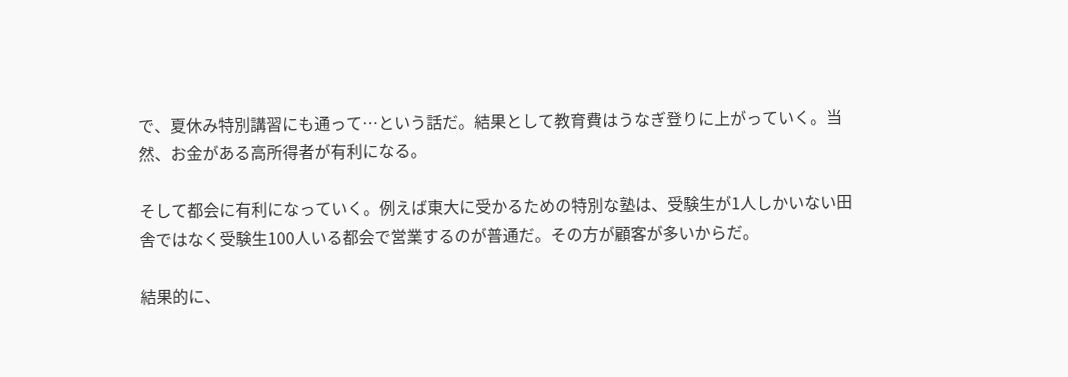で、夏休み特別講習にも通って…という話だ。結果として教育費はうなぎ登りに上がっていく。当然、お金がある高所得者が有利になる。

そして都会に有利になっていく。例えば東大に受かるための特別な塾は、受験生が1人しかいない田舎ではなく受験生100人いる都会で営業するのが普通だ。その方が顧客が多いからだ。

結果的に、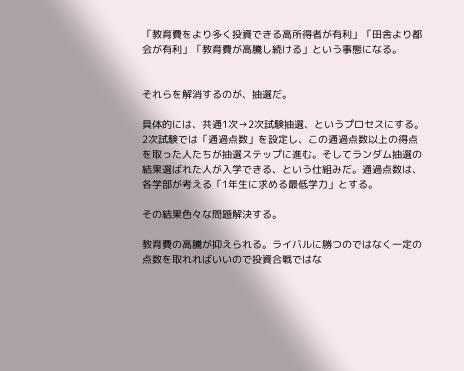「教育費をより多く投資できる高所得者が有利」「田舎より都会が有利」「教育費が高騰し続ける」という事態になる。


それらを解消するのが、抽選だ。

具体的には、共通1次→2次試験抽選、というプロセスにする。2次試験では「通過点数」を設定し、この通過点数以上の得点を取った人たちが抽選ステップに進む。そしてランダム抽選の結果選ばれた人が入学できる、という仕組みだ。通過点数は、各学部が考える「1年生に求める最低学力」とする。

その結果色々な問題解決する。

教育費の高騰が抑えられる。ライバルに勝つのではなく一定の点数を取れればいいので投資合戦ではな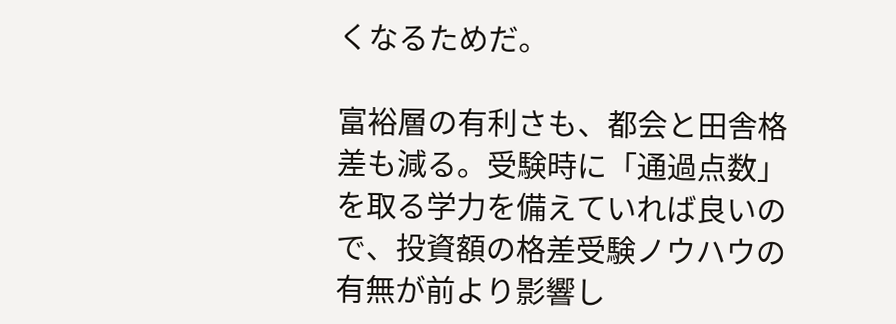くなるためだ。

富裕層の有利さも、都会と田舎格差も減る。受験時に「通過点数」を取る学力を備えていれば良いので、投資額の格差受験ノウハウの有無が前より影響し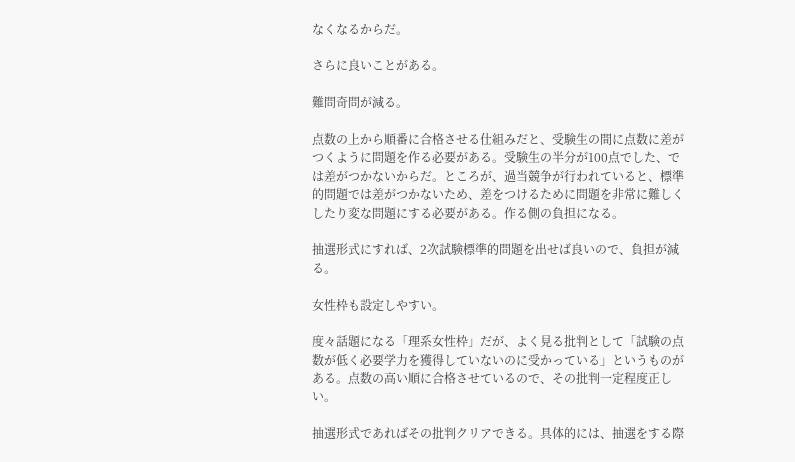なくなるからだ。

さらに良いことがある。

難問奇問が減る。

点数の上から順番に合格させる仕組みだと、受験生の間に点数に差がつくように問題を作る必要がある。受験生の半分が100点でした、では差がつかないからだ。ところが、過当競争が行われていると、標準的問題では差がつかないため、差をつけるために問題を非常に難しくしたり変な問題にする必要がある。作る側の負担になる。

抽選形式にすれば、2次試験標準的問題を出せば良いので、負担が減る。

女性枠も設定しやすい。

度々話題になる「理系女性枠」だが、よく見る批判として「試験の点数が低く必要学力を獲得していないのに受かっている」というものがある。点数の高い順に合格させているので、その批判一定程度正しい。

抽選形式であればその批判クリアできる。具体的には、抽選をする際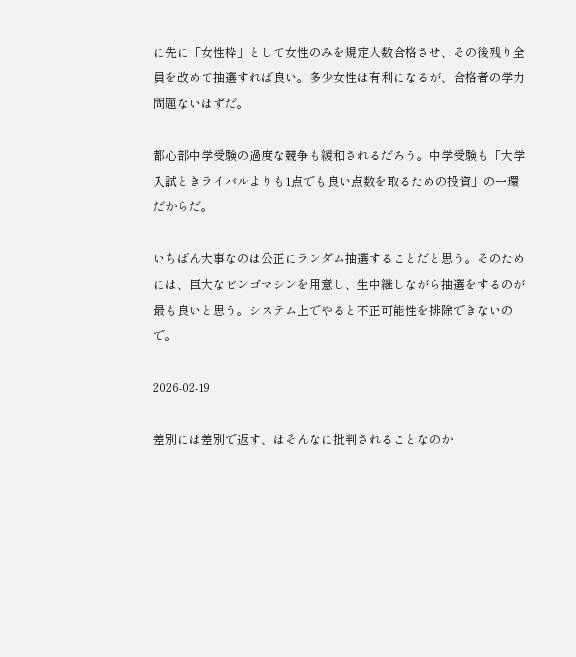に先に「女性枠」として女性のみを規定人数合格させ、その後残り全員を改めて抽選すれば良い。多少女性は有利になるが、合格者の学力問題ないはずだ。

都心部中学受験の過度な競争も緩和されるだろう。中学受験も「大学入試ときライバルよりも1点でも良い点数を取るための投資」の一環だからだ。

いちばん大事なのは公正にランダム抽選することだと思う。そのためには、巨大なビンゴマシンを用意し、生中継しながら抽選をするのが最も良いと思う。システム上でやると不正可能性を排除できないので。

2026-02-19

差別には差別で返す、はそんなに批判されることなのか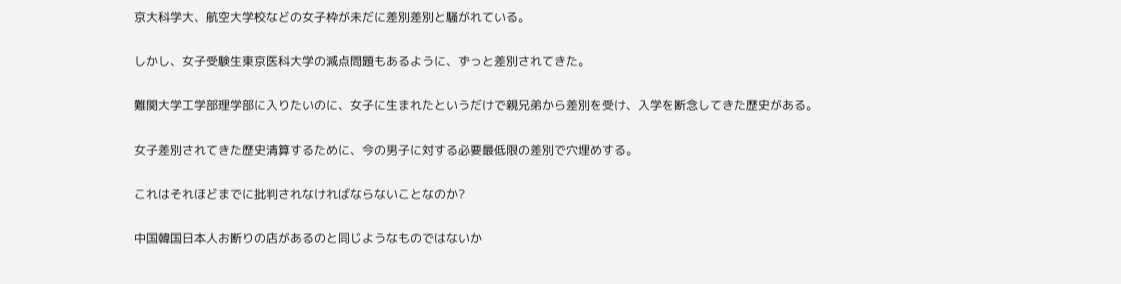京大科学大、航空大学校などの女子枠が未だに差別差別と騒がれている。

しかし、女子受験生東京医科大学の減点問題もあるように、ずっと差別されてきた。

難関大学工学部理学部に入りたいのに、女子に生まれたというだけで親兄弟から差別を受け、入学を断念してきた歴史がある。

女子差別されてきた歴史清算するために、今の男子に対する必要最低限の差別で穴埋めする。

これはそれほどまでに批判されなければならないことなのか?

中国韓国日本人お断りの店があるのと同じようなものではないか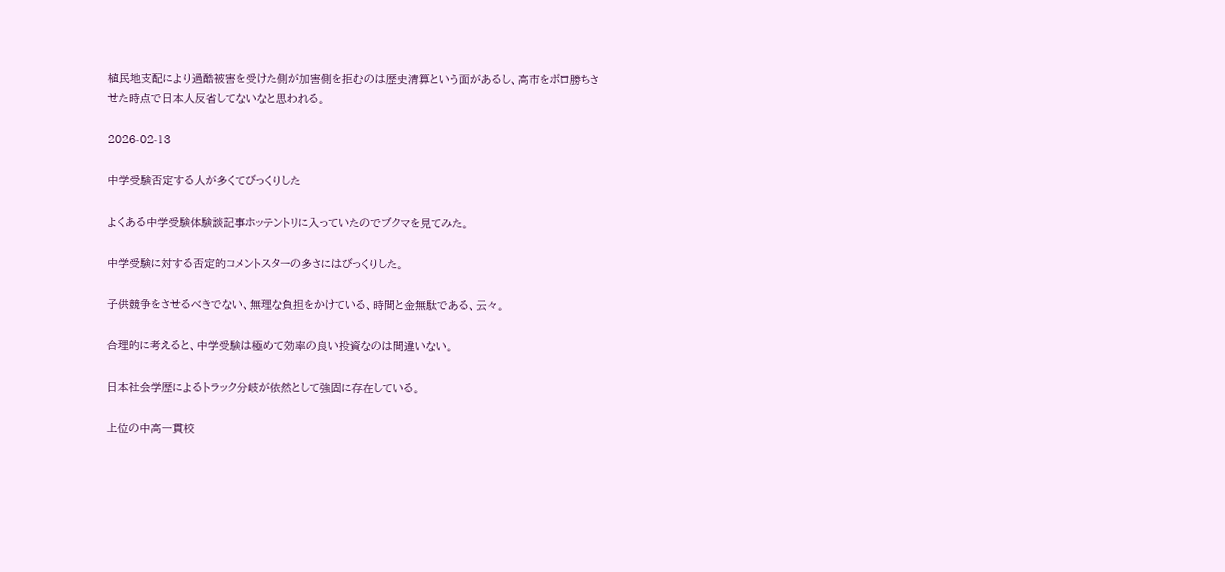植民地支配により過酷被害を受けた側が加害側を拒むのは歴史清算という面があるし、高市をボロ勝ちさせた時点で日本人反省してないなと思われる。

2026-02-13

中学受験否定する人が多くてびっくりした

よくある中学受験体験談記事ホッテントリに入っていたのでブクマを見てみた。

中学受験に対する否定的コメントスターの多さにはびっくりした。

子供競争をさせるべきでない、無理な負担をかけている、時間と金無駄である、云々。

合理的に考えると、中学受験は極めて効率の良い投資なのは間違いない。

日本社会学歴によるトラック分岐が依然として強固に存在している。

上位の中高一貫校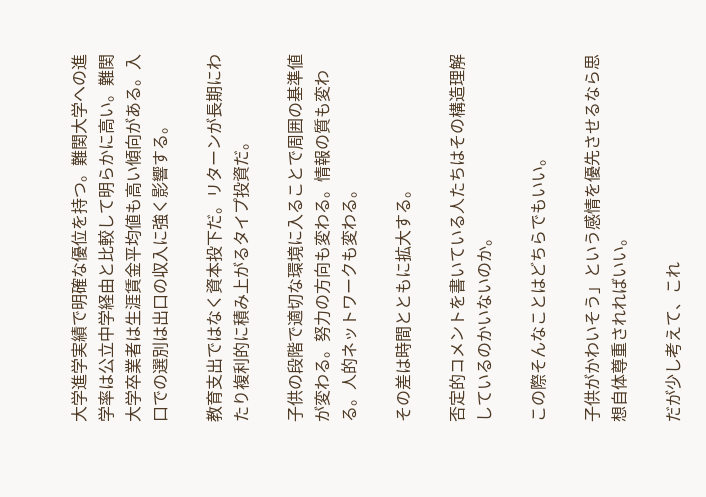大学進学実績で明確な優位を持つ。難関大学への進学率は公立中学経由と比較して明らかに高い。難関大学卒業者は生涯賃金平均値も高い傾向がある。入口での選別は出口の収入に強く影響する。

教育支出ではなく資本投下だ。リターンが長期にわたり複利的に積み上がるタイプ投資だ。

子供の段階で適切な環境に入ることで周囲の基準値が変わる。努力の方向も変わる。情報の質も変わる。人的ネットワークも変わる。

その差は時間とともに拡大する。

否定的コメントを書いている人たちはその構造理解しているのかいないのか。

この際そんなことはどちらでもいい。

子供がかわいそう」という感情を優先させるなら思想自体尊重されればいい。

だが少し考えて、これ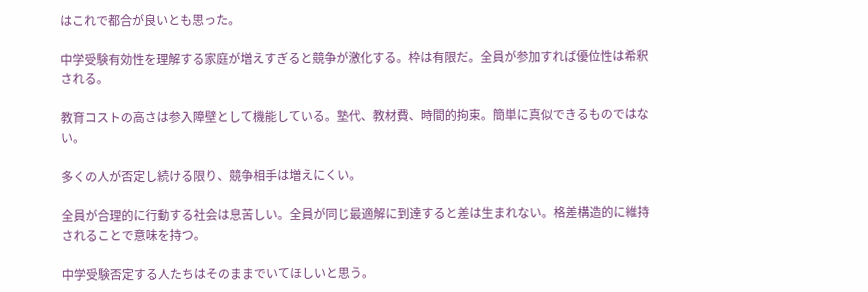はこれで都合が良いとも思った。

中学受験有効性を理解する家庭が増えすぎると競争が激化する。枠は有限だ。全員が参加すれば優位性は希釈される。

教育コストの高さは参入障壁として機能している。塾代、教材費、時間的拘束。簡単に真似できるものではない。

多くの人が否定し続ける限り、競争相手は増えにくい。

全員が合理的に行動する社会は息苦しい。全員が同じ最適解に到達すると差は生まれない。格差構造的に維持されることで意味を持つ。

中学受験否定する人たちはそのままでいてほしいと思う。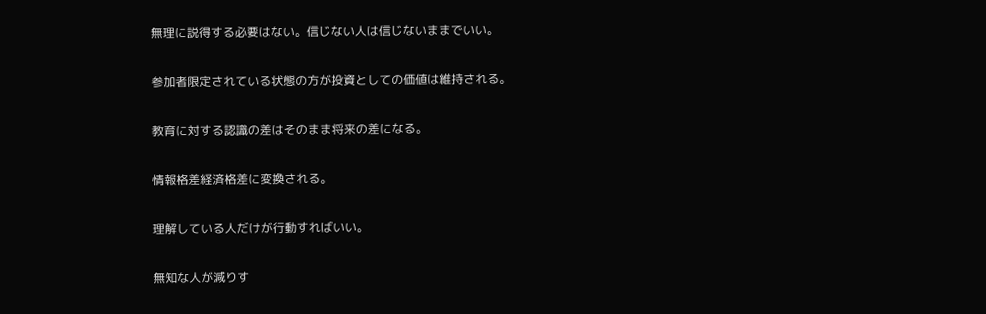無理に説得する必要はない。信じない人は信じないままでいい。

参加者限定されている状態の方が投資としての価値は維持される。

教育に対する認識の差はそのまま将来の差になる。

情報格差経済格差に変換される。

理解している人だけが行動すればいい。

無知な人が減りす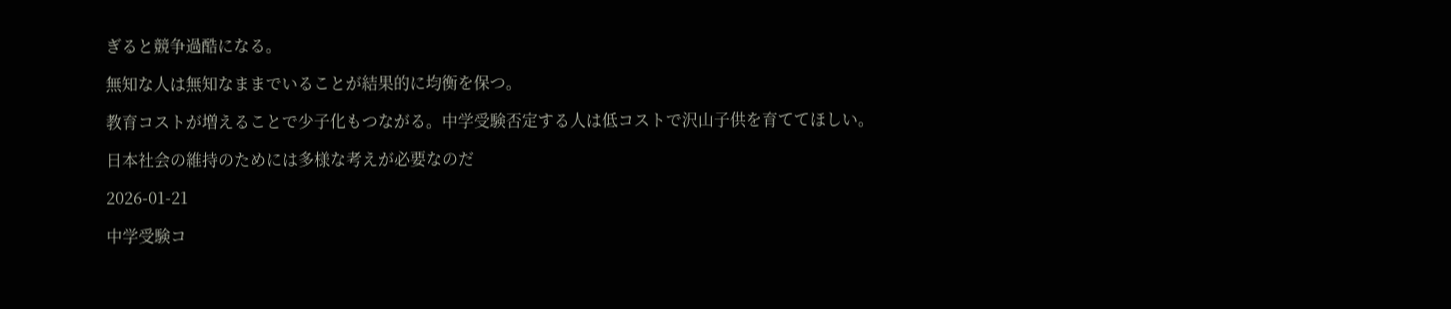ぎると競争過酷になる。

無知な人は無知なままでいることが結果的に均衡を保つ。

教育コストが増えることで少子化もつながる。中学受験否定する人は低コストで沢山子供を育ててほしい。

日本社会の維持のためには多様な考えが必要なのだ

2026-01-21

中学受験コ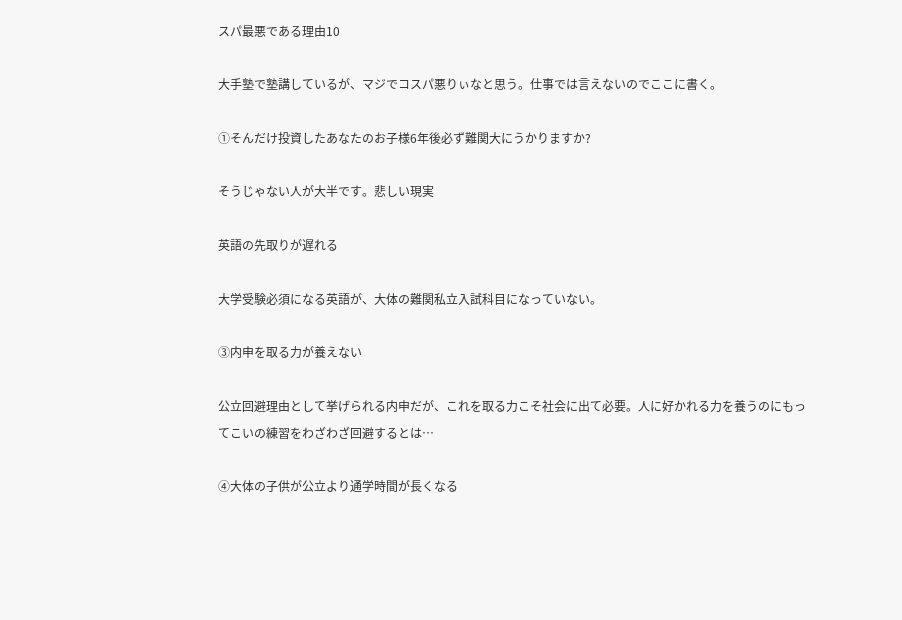スパ最悪である理由10

大手塾で塾講しているが、マジでコスパ悪りぃなと思う。仕事では言えないのでここに書く。

①そんだけ投資したあなたのお子様6年後必ず難関大にうかりますか?

そうじゃない人が大半です。悲しい現実

英語の先取りが遅れる

大学受験必須になる英語が、大体の難関私立入試科目になっていない。

③内申を取る力が養えない

公立回避理由として挙げられる内申だが、これを取る力こそ社会に出て必要。人に好かれる力を養うのにもってこいの練習をわざわざ回避するとは…

④大体の子供が公立より通学時間が長くなる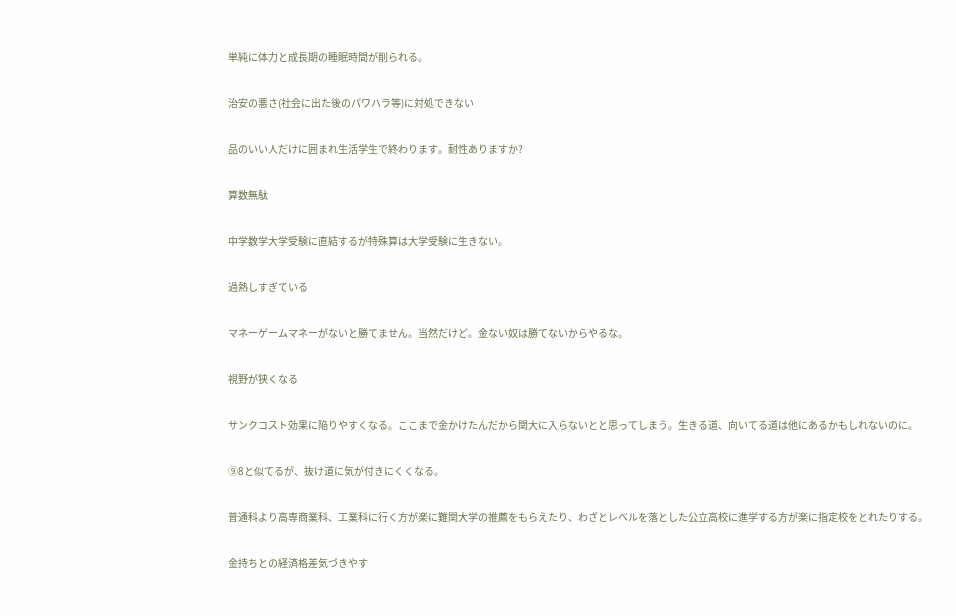単純に体力と成長期の睡眠時間が削られる。

治安の悪さ(社会に出た後のパワハラ等)に対処できない

品のいい人だけに囲まれ生活学生で終わります。耐性ありますか?

算数無駄

中学数学大学受験に直結するが特殊算は大学受験に生きない。

過熱しすぎている

マネーゲームマネーがないと勝てません。当然だけど。金ない奴は勝てないからやるな。

視野が狭くなる

サンクコスト効果に陥りやすくなる。ここまで金かけたんだから関大に入らないとと思ってしまう。生きる道、向いてる道は他にあるかもしれないのに。

⑨8と似てるが、抜け道に気が付きにくくなる。

普通科より高専商業科、工業科に行く方が楽に難関大学の推薦をもらえたり、わざとレベルを落とした公立高校に進学する方が楽に指定校をとれたりする。

金持ちとの経済格差気づきやす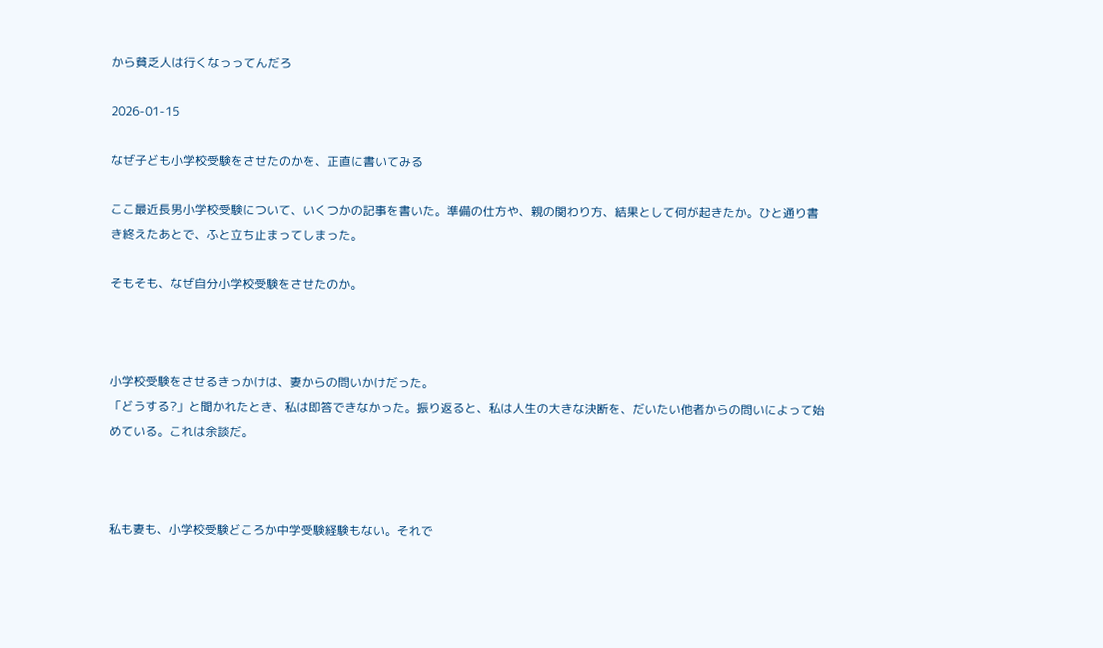から貧乏人は行くなっってんだろ

2026-01-15

なぜ子ども小学校受験をさせたのかを、正直に書いてみる

ここ最近長男小学校受験について、いくつかの記事を書いた。準備の仕方や、親の関わり方、結果として何が起きたか。ひと通り書き終えたあとで、ふと立ち止まってしまった。

そもそも、なぜ自分小学校受験をさせたのか。



小学校受験をさせるきっかけは、妻からの問いかけだった。
「どうする?」と聞かれたとき、私は即答できなかった。振り返ると、私は人生の大きな決断を、だいたい他者からの問いによって始めている。これは余談だ。



私も妻も、小学校受験どころか中学受験経験もない。それで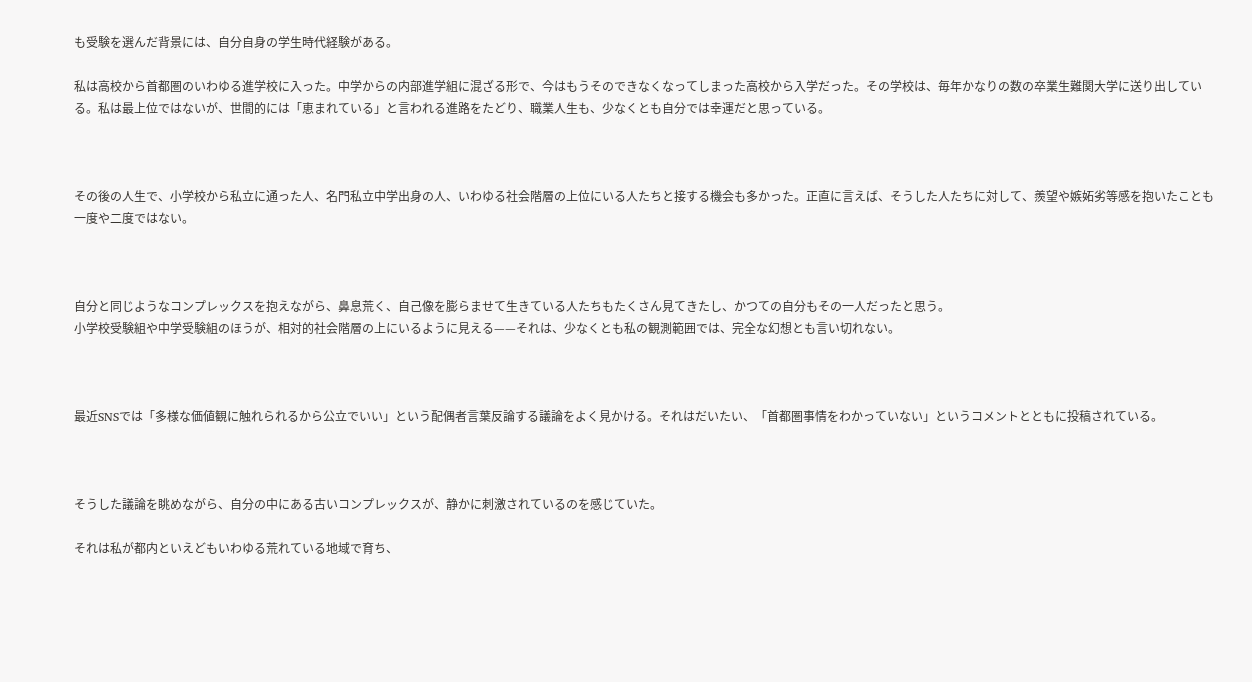も受験を選んだ背景には、自分自身の学生時代経験がある。

私は高校から首都圏のいわゆる進学校に入った。中学からの内部進学組に混ざる形で、今はもうそのできなくなってしまった高校から入学だった。その学校は、毎年かなりの数の卒業生難関大学に送り出している。私は最上位ではないが、世間的には「恵まれている」と言われる進路をたどり、職業人生も、少なくとも自分では幸運だと思っている。



その後の人生で、小学校から私立に通った人、名門私立中学出身の人、いわゆる社会階層の上位にいる人たちと接する機会も多かった。正直に言えば、そうした人たちに対して、羨望や嫉妬劣等感を抱いたことも一度や二度ではない。



自分と同じようなコンプレックスを抱えながら、鼻息荒く、自己像を膨らませて生きている人たちもたくさん見てきたし、かつての自分もその一人だったと思う。
小学校受験組や中学受験組のほうが、相対的社会階層の上にいるように見える——それは、少なくとも私の観測範囲では、完全な幻想とも言い切れない。



最近SNSでは「多様な価値観に触れられるから公立でいい」という配偶者言葉反論する議論をよく見かける。それはだいたい、「首都圏事情をわかっていない」というコメントとともに投稿されている。



そうした議論を眺めながら、自分の中にある古いコンプレックスが、静かに刺激されているのを感じていた。

それは私が都内といえどもいわゆる荒れている地域で育ち、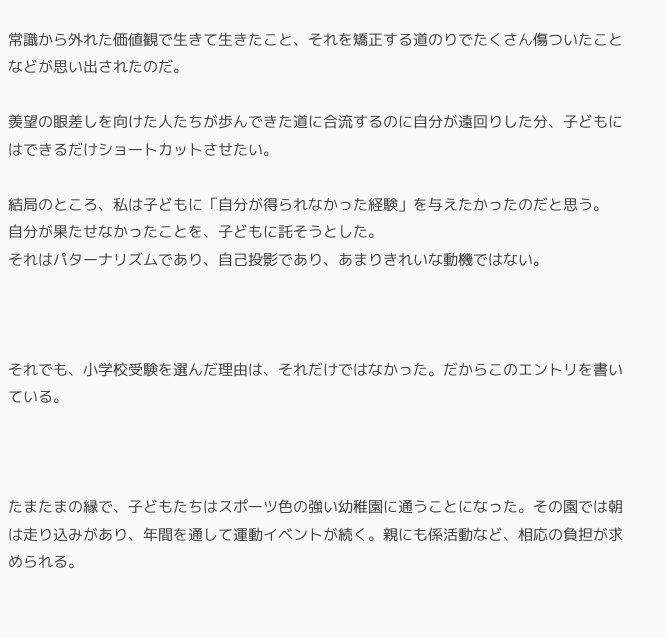常識から外れた価値観で生きて生きたこと、それを矯正する道のりでたくさん傷ついたことなどが思い出されたのだ。

羨望の眼差しを向けた人たちが歩んできた道に合流するのに自分が遠回りした分、子どもにはできるだけショートカットさせたい。

結局のところ、私は子どもに「自分が得られなかった経験」を与えたかったのだと思う。
自分が果たせなかったことを、子どもに託そうとした。
それはパターナリズムであり、自己投影であり、あまりきれいな動機ではない。



それでも、小学校受験を選んだ理由は、それだけではなかった。だからこのエントリを書いている。



たまたまの縁で、子どもたちはスポーツ色の強い幼稚園に通うことになった。その園では朝は走り込みがあり、年間を通して運動イベントが続く。親にも係活動など、相応の負担が求められる。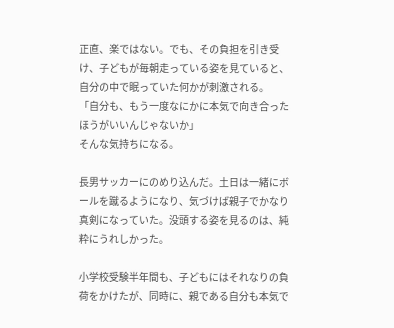正直、楽ではない。でも、その負担を引き受け、子どもが毎朝走っている姿を見ていると、自分の中で眠っていた何かが刺激される。
「自分も、もう一度なにかに本気で向き合ったほうがいいんじゃないか」
そんな気持ちになる。

長男サッカーにのめり込んだ。土日は一緒にボールを蹴るようになり、気づけば親子でかなり真剣になっていた。没頭する姿を見るのは、純粋にうれしかった。

小学校受験半年間も、子どもにはそれなりの負荷をかけたが、同時に、親である自分も本気で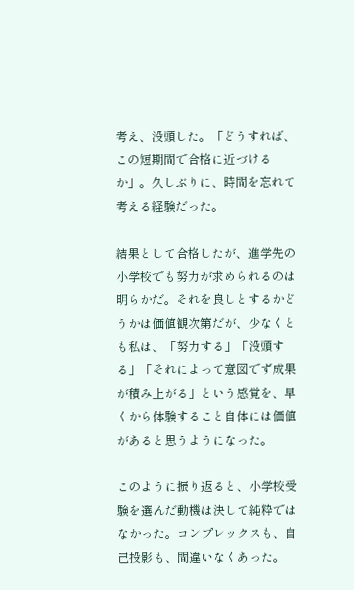考え、没頭した。「どうすれば、この短期間で合格に近づけるか」。久しぶりに、時間を忘れて考える経験だった。

結果として合格したが、進学先の小学校でも努力が求められるのは明らかだ。それを良しとするかどうかは価値観次第だが、少なくとも私は、「努力する」「没頭する」「それによって意図でず成果が積み上がる」という感覚を、早くから体験すること自体には価値があると思うようになった。

このように振り返ると、小学校受験を選んだ動機は決して純粋ではなかった。コンプレックスも、自己投影も、間違いなくあった。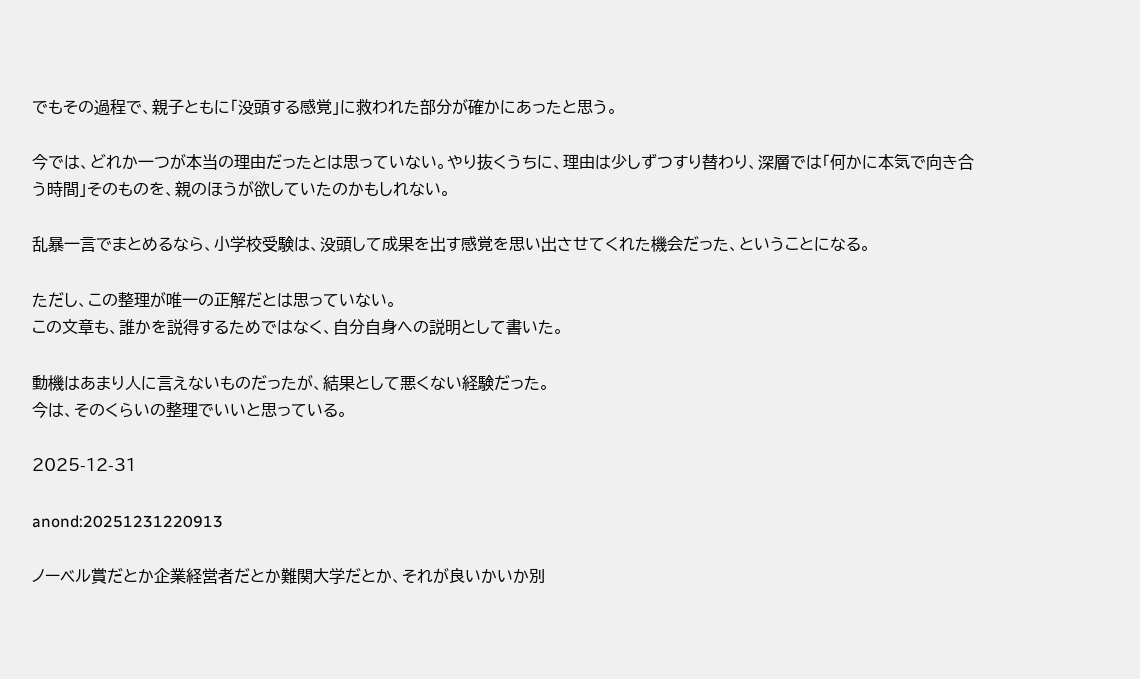でもその過程で、親子ともに「没頭する感覚」に救われた部分が確かにあったと思う。

今では、どれか一つが本当の理由だったとは思っていない。やり抜くうちに、理由は少しずつすり替わり、深層では「何かに本気で向き合う時間」そのものを、親のほうが欲していたのかもしれない。

乱暴一言でまとめるなら、小学校受験は、没頭して成果を出す感覚を思い出させてくれた機会だった、ということになる。

ただし、この整理が唯一の正解だとは思っていない。
この文章も、誰かを説得するためではなく、自分自身への説明として書いた。

動機はあまり人に言えないものだったが、結果として悪くない経験だった。
今は、そのくらいの整理でいいと思っている。

2025-12-31

anond:20251231220913

ノーベル賞だとか企業経営者だとか難関大学だとか、それが良いかいか別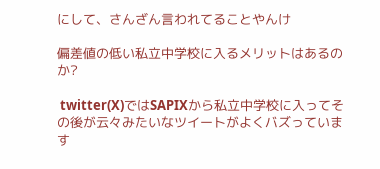にして、さんざん言われてることやんけ

偏差値の低い私立中学校に入るメリットはあるのか?

 twitter(X)ではSAPIXから私立中学校に入ってその後が云々みたいなツイートがよくバズっています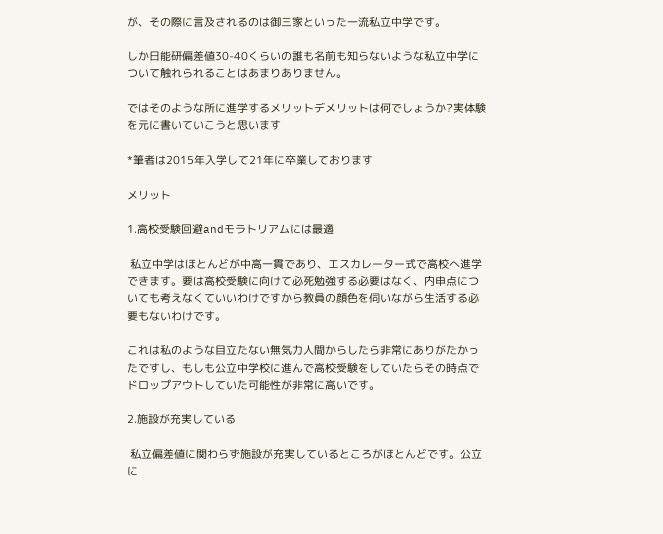が、その際に言及されるのは御三家といった一流私立中学です。

しか日能研偏差値30-40くらいの誰も名前も知らないような私立中学について触れられることはあまりありません。

ではそのような所に進学するメリットデメリットは何でしょうか?実体験を元に書いていこうと思います

*筆者は2015年入学して21年に卒業しております

メリット

1.高校受験回避andモラトリアムには最適

 私立中学はほとんどが中高一貫であり、エスカレーター式で高校へ進学できます。要は高校受験に向けて必死勉強する必要はなく、内申点についても考えなくていいわけですから教員の顔色を伺いながら生活する必要もないわけです。

これは私のような目立たない無気力人間からしたら非常にありがたかったですし、もしも公立中学校に進んで高校受験をしていたらその時点でドロップアウトしていた可能性が非常に高いです。

2.施設が充実している

 私立偏差値に関わらず施設が充実しているところがほとんどです。公立に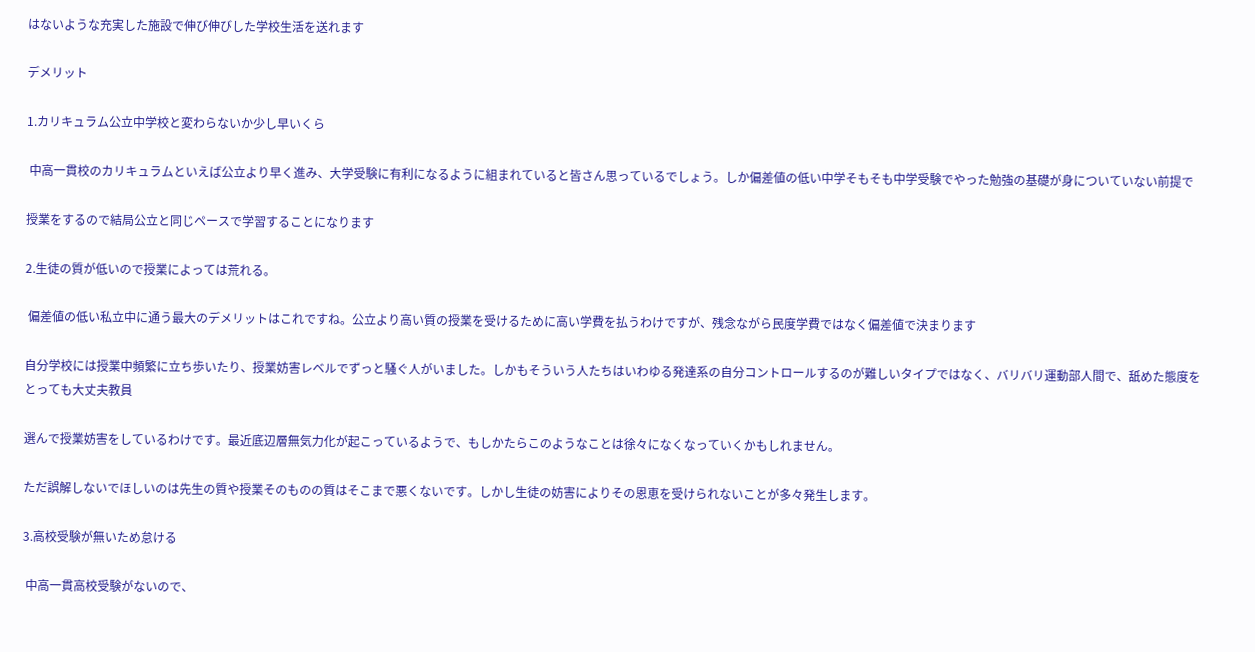はないような充実した施設で伸び伸びした学校生活を送れます

デメリット

1.カリキュラム公立中学校と変わらないか少し早いくら

 中高一貫校のカリキュラムといえば公立より早く進み、大学受験に有利になるように組まれていると皆さん思っているでしょう。しか偏差値の低い中学そもそも中学受験でやった勉強の基礎が身についていない前提で

授業をするので結局公立と同じペースで学習することになります

2.生徒の質が低いので授業によっては荒れる。

 偏差値の低い私立中に通う最大のデメリットはこれですね。公立より高い質の授業を受けるために高い学費を払うわけですが、残念ながら民度学費ではなく偏差値で決まります

自分学校には授業中頻繁に立ち歩いたり、授業妨害レベルでずっと騒ぐ人がいました。しかもそういう人たちはいわゆる発達系の自分コントロールするのが難しいタイプではなく、バリバリ運動部人間で、舐めた態度をとっても大丈夫教員

選んで授業妨害をしているわけです。最近底辺層無気力化が起こっているようで、もしかたらこのようなことは徐々になくなっていくかもしれません。

ただ誤解しないでほしいのは先生の質や授業そのものの質はそこまで悪くないです。しかし生徒の妨害によりその恩恵を受けられないことが多々発生します。

3.高校受験が無いため怠ける

 中高一貫高校受験がないので、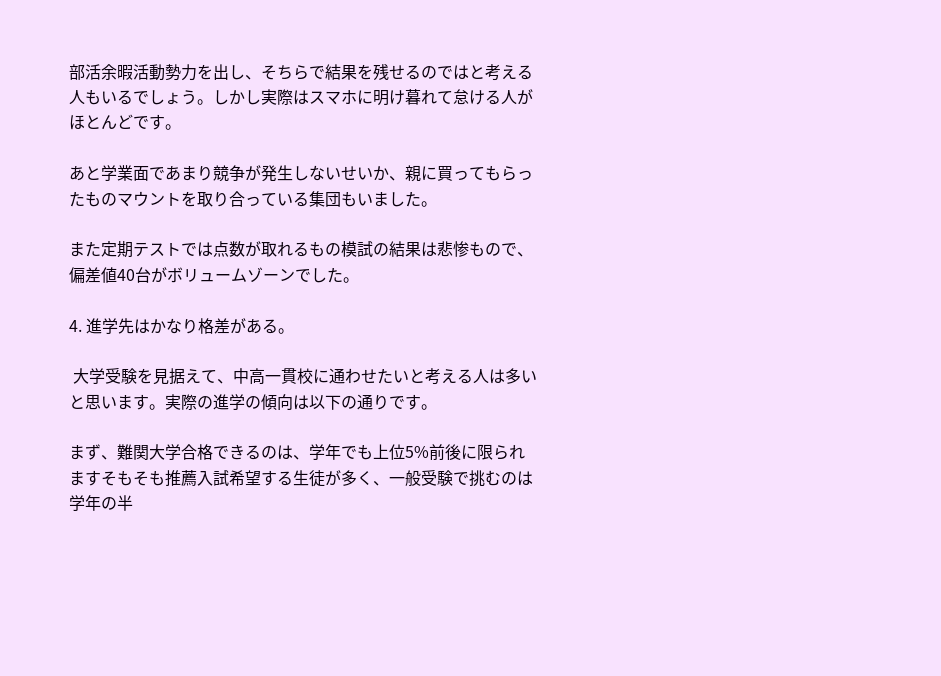部活余暇活動勢力を出し、そちらで結果を残せるのではと考える人もいるでしょう。しかし実際はスマホに明け暮れて怠ける人がほとんどです。

あと学業面であまり競争が発生しないせいか、親に買ってもらったものマウントを取り合っている集団もいました。

また定期テストでは点数が取れるもの模試の結果は悲惨もので、偏差値40台がボリュームゾーンでした。

4. 進学先はかなり格差がある。

 大学受験を見据えて、中高一貫校に通わせたいと考える人は多いと思います。実際の進学の傾向は以下の通りです。

まず、難関大学合格できるのは、学年でも上位5%前後に限られますそもそも推薦入試希望する生徒が多く、一般受験で挑むのは学年の半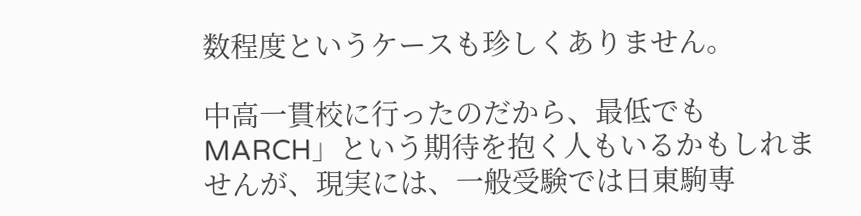数程度というケースも珍しくありません。

中高一貫校に行ったのだから、最低でもMARCH」という期待を抱く人もいるかもしれませんが、現実には、一般受験では日東駒専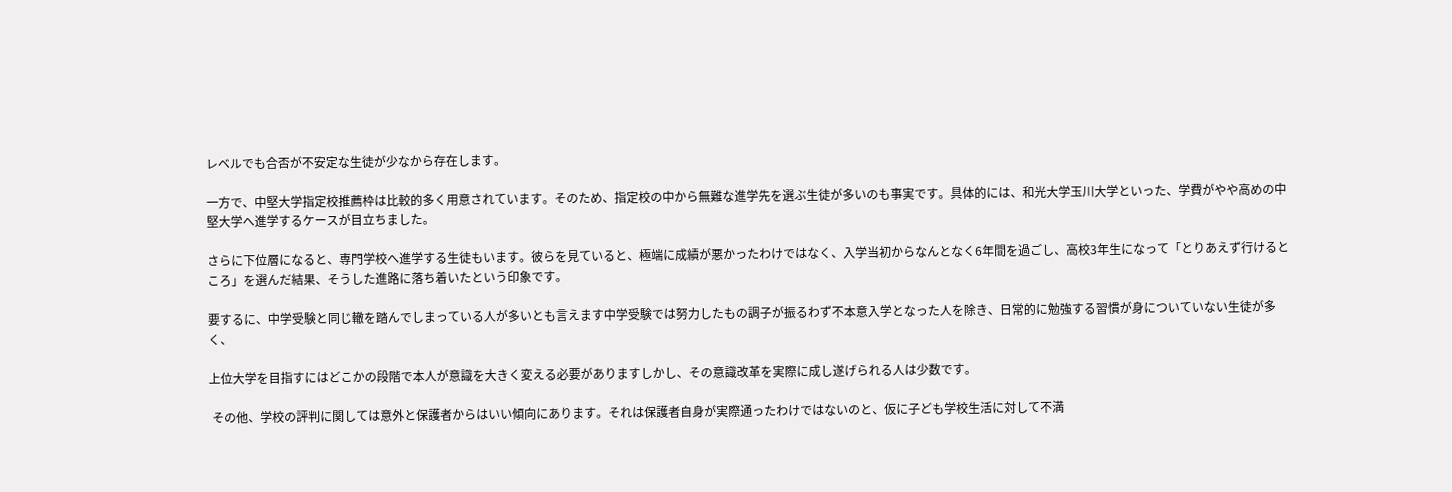レベルでも合否が不安定な生徒が少なから存在します。

一方で、中堅大学指定校推薦枠は比較的多く用意されています。そのため、指定校の中から無難な進学先を選ぶ生徒が多いのも事実です。具体的には、和光大学玉川大学といった、学費がやや高めの中堅大学へ進学するケースが目立ちました。

さらに下位層になると、専門学校へ進学する生徒もいます。彼らを見ていると、極端に成績が悪かったわけではなく、入学当初からなんとなく6年間を過ごし、高校3年生になって「とりあえず行けるところ」を選んだ結果、そうした進路に落ち着いたという印象です。

要するに、中学受験と同じ轍を踏んでしまっている人が多いとも言えます中学受験では努力したもの調子が振るわず不本意入学となった人を除き、日常的に勉強する習慣が身についていない生徒が多く、

上位大学を目指すにはどこかの段階で本人が意識を大きく変える必要がありますしかし、その意識改革を実際に成し遂げられる人は少数です。

 その他、学校の評判に関しては意外と保護者からはいい傾向にあります。それは保護者自身が実際通ったわけではないのと、仮に子ども学校生活に対して不満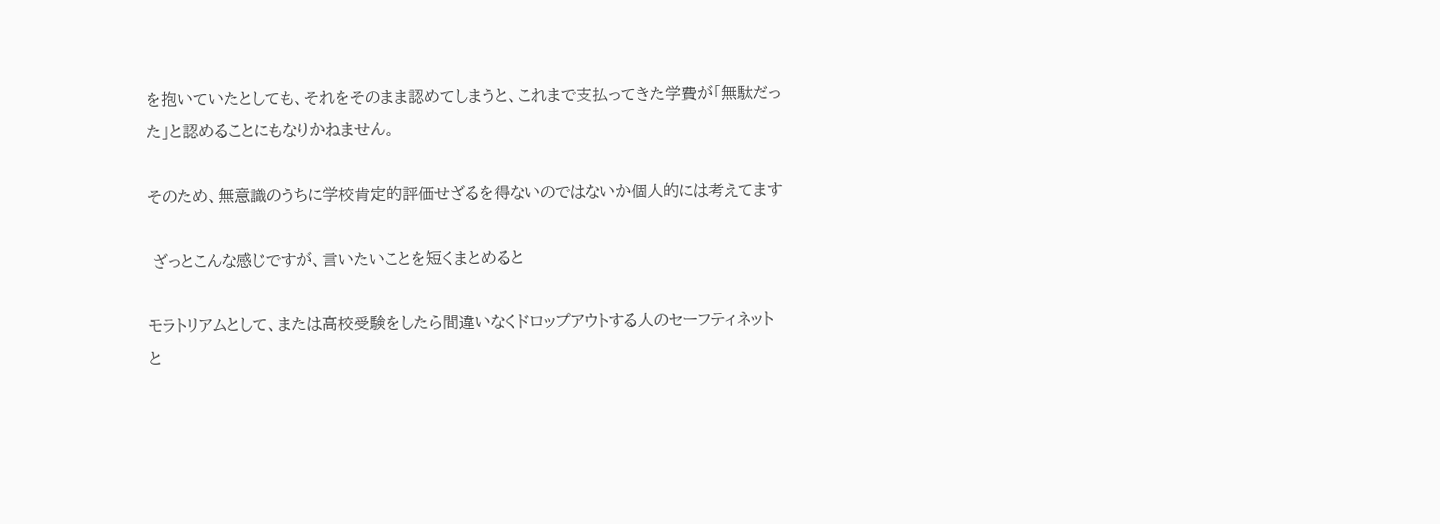を抱いていたとしても、それをそのまま認めてしまうと、これまで支払ってきた学費が「無駄だった」と認めることにもなりかねません。

そのため、無意識のうちに学校肯定的評価せざるを得ないのではないか個人的には考えてます

 ざっとこんな感じですが、言いたいことを短くまとめると

モラトリアムとして、または高校受験をしたら間違いなくドロップアウトする人のセーフティネットと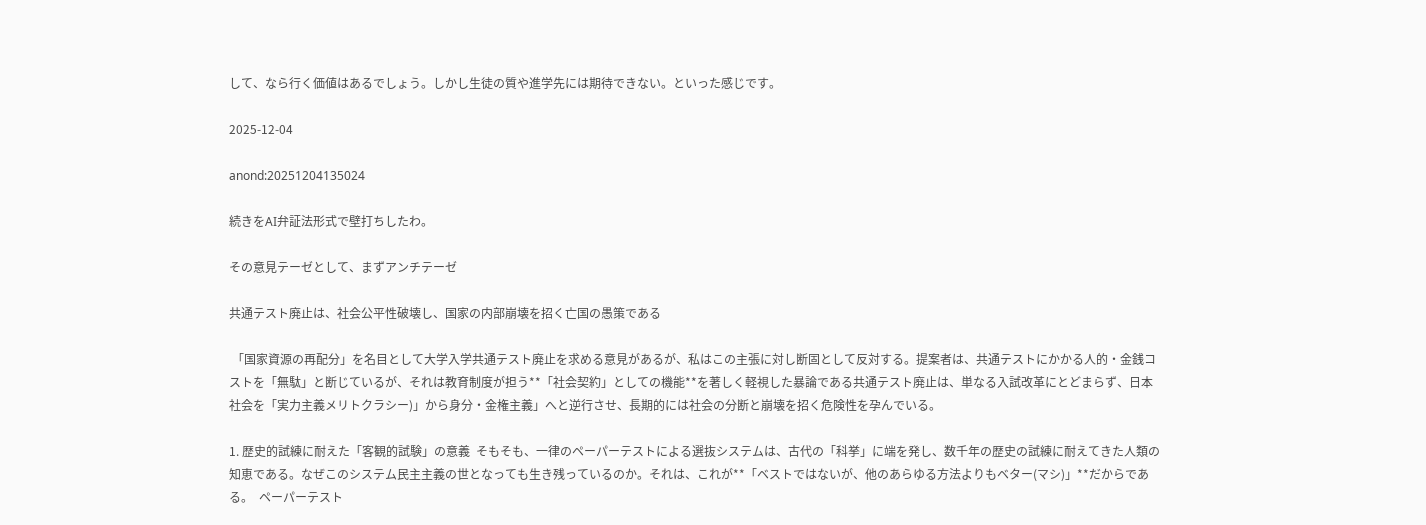して、なら行く価値はあるでしょう。しかし生徒の質や進学先には期待できない。といった感じです。

2025-12-04

anond:20251204135024

続きをAI弁証法形式で壁打ちしたわ。

その意見テーゼとして、まずアンチテーゼ

共通テスト廃止は、社会公平性破壊し、国家の内部崩壊を招く亡国の愚策である

 「国家資源の再配分」を名目として大学入学共通テスト廃止を求める意見があるが、私はこの主張に対し断固として反対する。提案者は、共通テストにかかる人的・金銭コストを「無駄」と断じているが、それは教育制度が担う**「社会契約」としての機能**を著しく軽視した暴論である共通テスト廃止は、単なる入試改革にとどまらず、日本社会を「実力主義メリトクラシー)」から身分・金権主義」へと逆行させ、長期的には社会の分断と崩壊を招く危険性を孕んでいる。

1. 歴史的試練に耐えた「客観的試験」の意義  そもそも、一律のペーパーテストによる選抜システムは、古代の「科挙」に端を発し、数千年の歴史の試練に耐えてきた人類の知恵である。なぜこのシステム民主主義の世となっても生き残っているのか。それは、これが**「ベストではないが、他のあらゆる方法よりもベター(マシ)」**だからである。  ペーパーテスト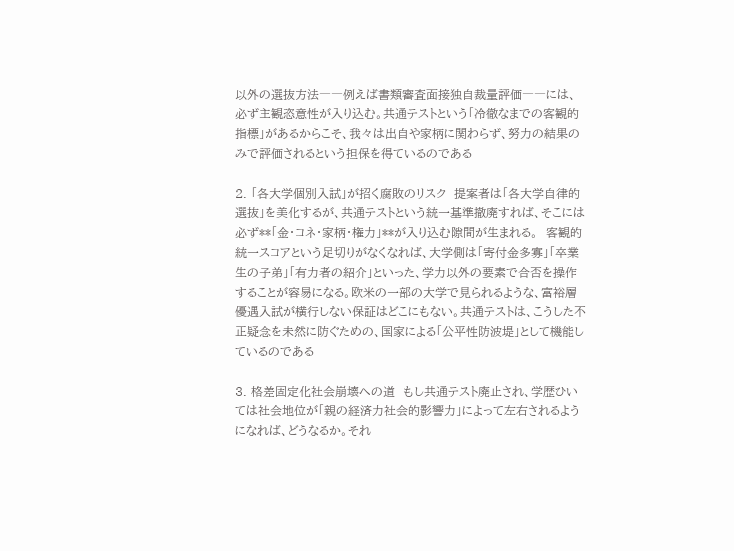以外の選抜方法――例えば書類審査面接独自裁量評価――には、必ず主観恣意性が入り込む。共通テストという「冷徹なまでの客観的指標」があるからこそ、我々は出自や家柄に関わらず、努力の結果のみで評価されるという担保を得ているのである

2. 「各大学個別入試」が招く腐敗のリスク  提案者は「各大学自律的選抜」を美化するが、共通テストという統一基準撤廃すれば、そこには必ず**「金・コネ・家柄・権力」**が入り込む隙間が生まれる。  客観的統一スコアという足切りがなくなれば、大学側は「寄付金多寡」「卒業生の子弟」「有力者の紹介」といった、学力以外の要素で合否を操作することが容易になる。欧米の一部の大学で見られるような、富裕層優遇入試が横行しない保証はどこにもない。共通テストは、こうした不正疑念を未然に防ぐための、国家による「公平性防波堤」として機能しているのである

3. 格差固定化社会崩壊への道  もし共通テスト廃止され、学歴ひいては社会地位が「親の経済力社会的影響力」によって左右されるようになれば、どうなるか。それ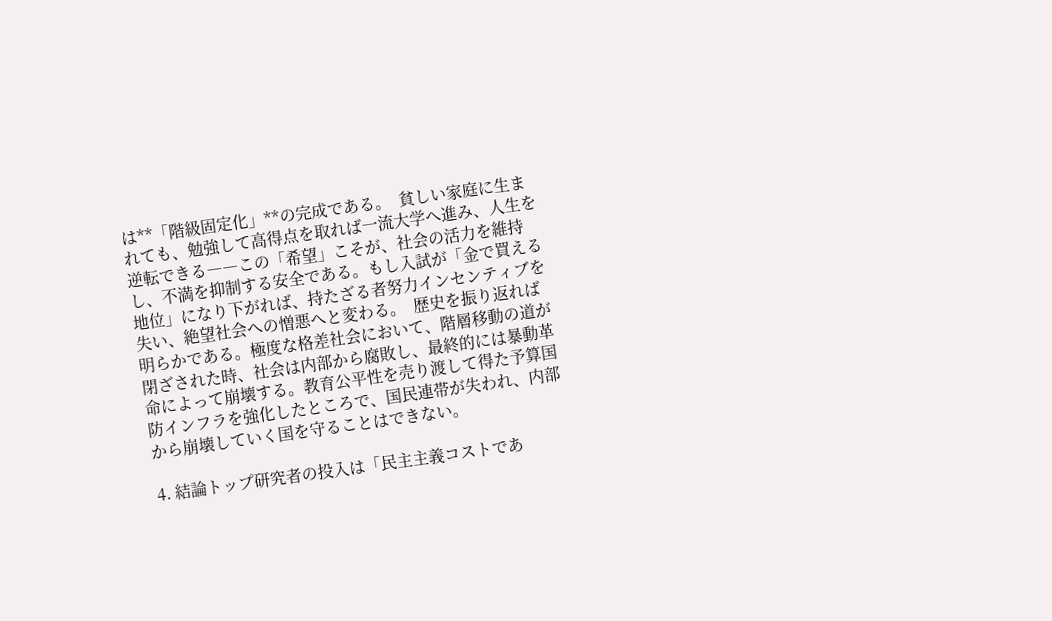は**「階級固定化」**の完成である。  貧しい家庭に生まれても、勉強して高得点を取れば一流大学へ進み、人生を逆転できる――この「希望」こそが、社会の活力を維持し、不満を抑制する安全である。もし入試が「金で買える地位」になり下がれば、持たざる者努力インセンティブを失い、絶望社会への憎悪へと変わる。  歴史を振り返れば明らかである。極度な格差社会において、階層移動の道が閉ざされた時、社会は内部から腐敗し、最終的には暴動革命によって崩壊する。教育公平性を売り渡して得た予算国防インフラを強化したところで、国民連帯が失われ、内部から崩壊していく国を守ることはできない。

4. 結論トップ研究者の投入は「民主主義コストであ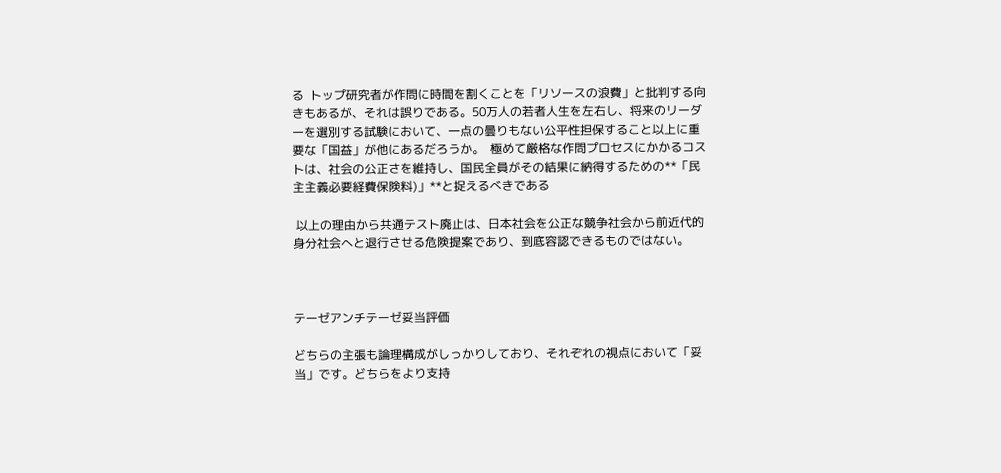る  トップ研究者が作問に時間を割くことを「リソースの浪費」と批判する向きもあるが、それは誤りである。50万人の若者人生を左右し、将来のリーダーを選別する試験において、一点の曇りもない公平性担保すること以上に重要な「国益」が他にあるだろうか。  極めて厳格な作問プロセスにかかるコストは、社会の公正さを維持し、国民全員がその結果に納得するための**「民主主義必要経費保険料)」**と捉えるべきである

 以上の理由から共通テスト廃止は、日本社会を公正な競争社会から前近代的身分社会へと退行させる危険提案であり、到底容認できるものではない。



テーゼアンチテーゼ妥当評価

どちらの主張も論理構成がしっかりしており、それぞれの視点において「妥当」です。どちらをより支持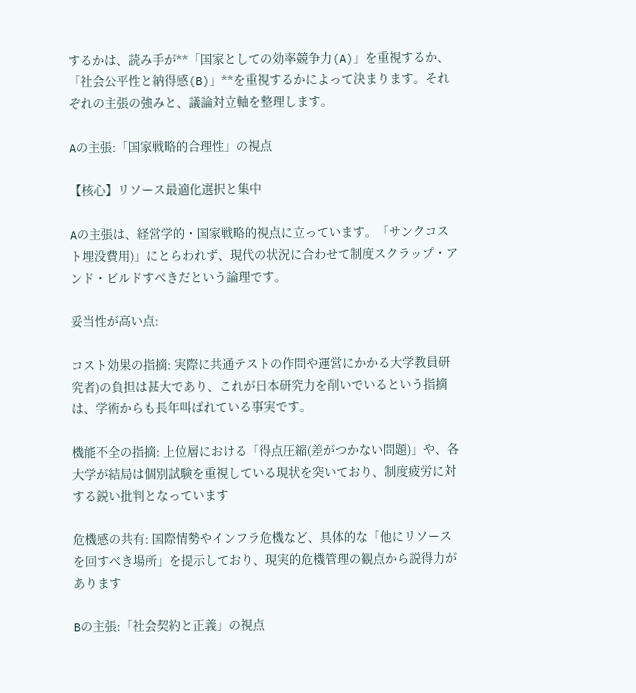するかは、読み手が**「国家としての効率競争力(A)」を重視するか、「社会公平性と納得感(B)」**を重視するかによって決まります。それぞれの主張の強みと、議論対立軸を整理します。

Aの主張:「国家戦略的合理性」の視点

【核心】リソース最適化選択と集中

Aの主張は、経営学的・国家戦略的視点に立っています。「サンクコスト埋没費用)」にとらわれず、現代の状況に合わせて制度スクラップ・アンド・ビルドすべきだという論理です。

妥当性が高い点:

コスト効果の指摘: 実際に共通テストの作問や運営にかかる大学教員研究者)の負担は甚大であり、これが日本研究力を削いでいるという指摘は、学術からも長年叫ばれている事実です。

機能不全の指摘: 上位層における「得点圧縮(差がつかない問題)」や、各大学が結局は個別試験を重視している現状を突いており、制度疲労に対する鋭い批判となっています

危機感の共有: 国際情勢やインフラ危機など、具体的な「他にリソースを回すべき場所」を提示しており、現実的危機管理の観点から説得力があります

Bの主張:「社会契約と正義」の視点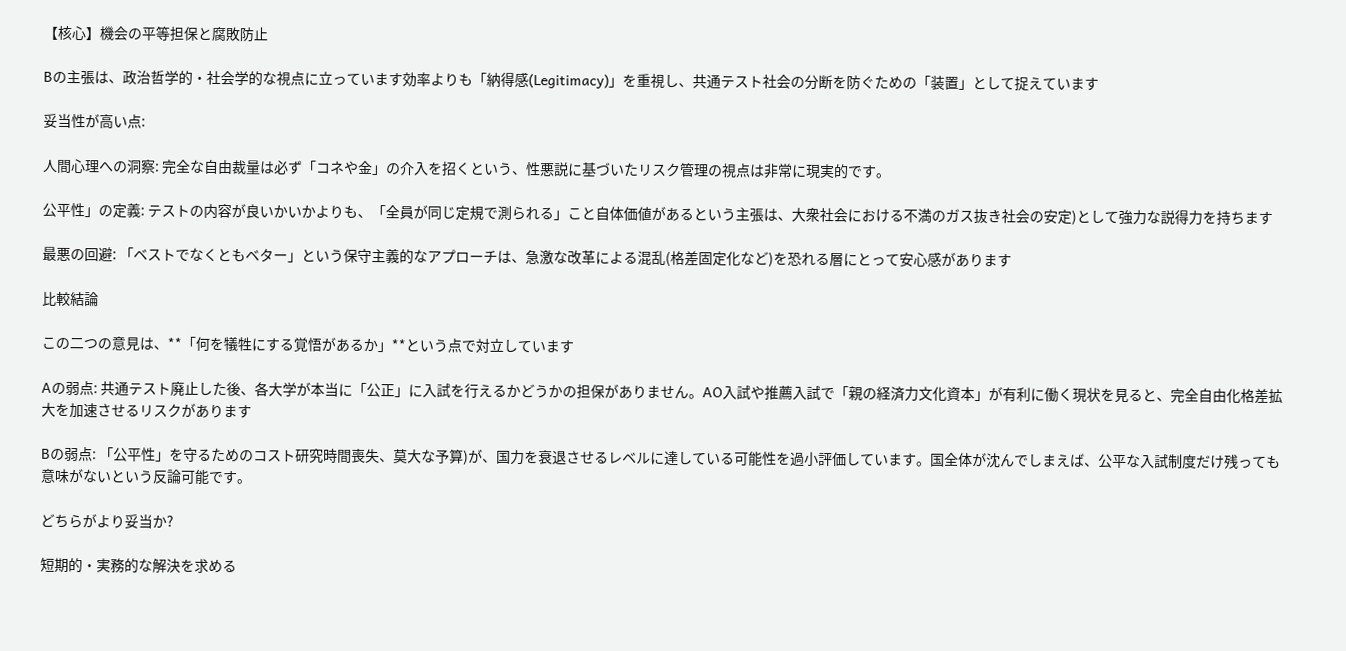【核心】機会の平等担保と腐敗防止

Bの主張は、政治哲学的・社会学的な視点に立っています効率よりも「納得感(Legitimacy)」を重視し、共通テスト社会の分断を防ぐための「装置」として捉えています

妥当性が高い点:

人間心理への洞察: 完全な自由裁量は必ず「コネや金」の介入を招くという、性悪説に基づいたリスク管理の視点は非常に現実的です。

公平性」の定義: テストの内容が良いかいかよりも、「全員が同じ定規で測られる」こと自体価値があるという主張は、大衆社会における不満のガス抜き社会の安定)として強力な説得力を持ちます

最悪の回避: 「ベストでなくともベター」という保守主義的なアプローチは、急激な改革による混乱(格差固定化など)を恐れる層にとって安心感があります

比較結論

この二つの意見は、**「何を犠牲にする覚悟があるか」**という点で対立しています

Aの弱点: 共通テスト廃止した後、各大学が本当に「公正」に入試を行えるかどうかの担保がありません。AO入試や推薦入試で「親の経済力文化資本」が有利に働く現状を見ると、完全自由化格差拡大を加速させるリスクがあります

Bの弱点: 「公平性」を守るためのコスト研究時間喪失、莫大な予算)が、国力を衰退させるレベルに達している可能性を過小評価しています。国全体が沈んでしまえば、公平な入試制度だけ残っても意味がないという反論可能です。

どちらがより妥当か?

短期的・実務的な解決を求める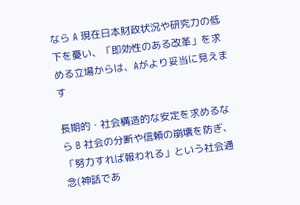なら A 現在日本財政状況や研究力の低下を憂い、「即効性のある改革」を求める立場からは、Aがより妥当に見えます

長期的・社会構造的な安定を求めるなら B 社会の分断や信頼の崩壊を防ぎ、「努力すれば報われる」という社会通念(神話であ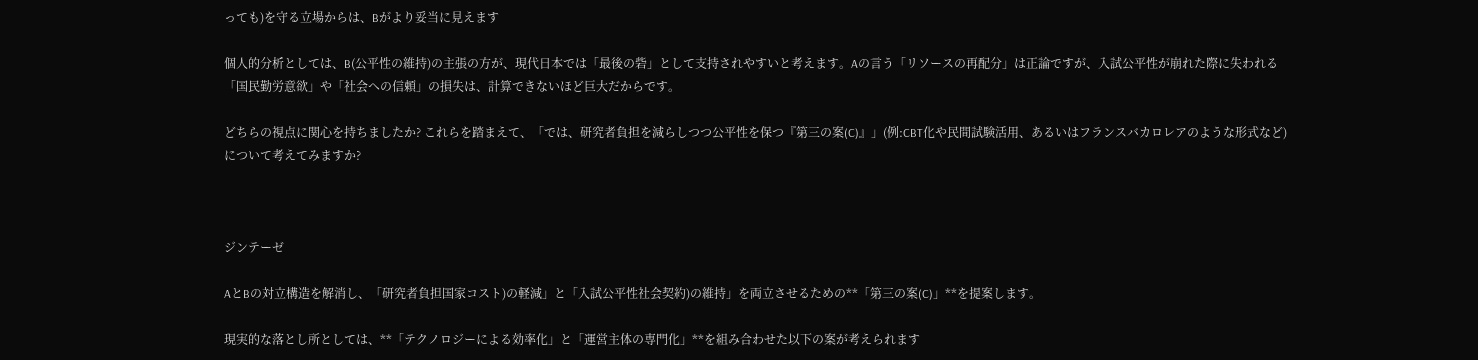っても)を守る立場からは、Bがより妥当に見えます

個人的分析としては、B(公平性の維持)の主張の方が、現代日本では「最後の砦」として支持されやすいと考えます。Aの言う「リソースの再配分」は正論ですが、入試公平性が崩れた際に失われる「国民勤労意欲」や「社会への信頼」の損失は、計算できないほど巨大だからです。

どちらの視点に関心を持ちましたか? これらを踏まえて、「では、研究者負担を減らしつつ公平性を保つ『第三の案(C)』」(例:CBT化や民間試験活用、あるいはフランスバカロレアのような形式など)について考えてみますか?



ジンテーゼ

AとBの対立構造を解消し、「研究者負担国家コスト)の軽減」と「入試公平性社会契約)の維持」を両立させるための**「第三の案(C)」**を提案します。

現実的な落とし所としては、**「テクノロジーによる効率化」と「運営主体の専門化」**を組み合わせた以下の案が考えられます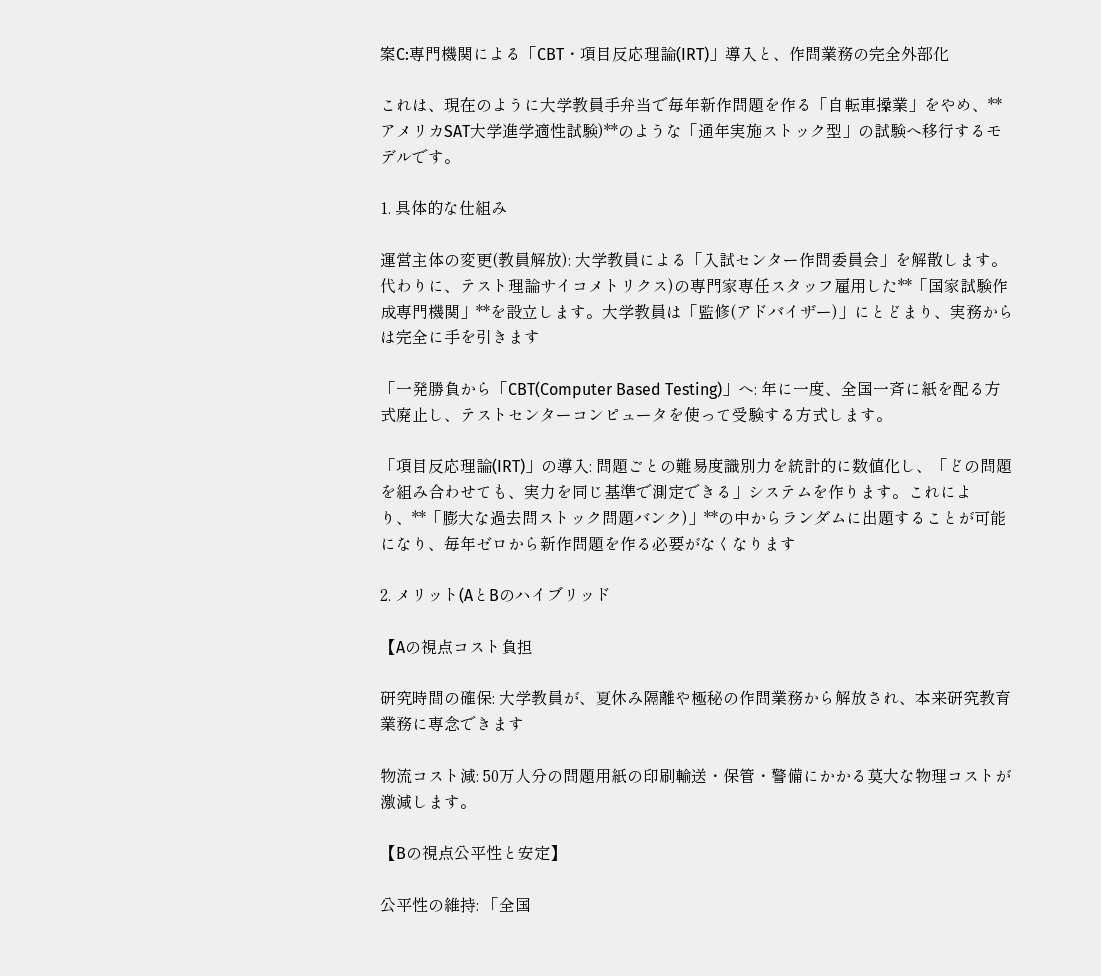案C:専門機関による「CBT・項目反応理論(IRT)」導入と、作問業務の完全外部化

これは、現在のように大学教員手弁当で毎年新作問題を作る「自転車操業」をやめ、**アメリカSAT大学進学適性試験)**のような「通年実施ストック型」の試験へ移行するモデルです。

1. 具体的な仕組み

運営主体の変更(教員解放): 大学教員による「入試センター作問委員会」を解散します。代わりに、テスト理論サイコメトリクス)の専門家専任スタッフ雇用した**「国家試験作成専門機関」**を設立します。大学教員は「監修(アドバイザー)」にとどまり、実務からは完全に手を引きます

「一発勝負から「CBT(Computer Based Testing)」へ: 年に一度、全国一斉に紙を配る方式廃止し、テストセンターコンピュータを使って受験する方式します。

「項目反応理論(IRT)」の導入: 問題ごとの難易度識別力を統計的に数値化し、「どの問題を組み合わせても、実力を同じ基準で測定できる」システムを作ります。これにより、**「膨大な過去問ストック問題バンク)」**の中からランダムに出題することが可能になり、毎年ゼロから新作問題を作る必要がなくなります

2. メリット(AとBのハイブリッド

【Aの視点コスト負担

研究時間の確保: 大学教員が、夏休み隔離や極秘の作問業務から解放され、本来研究教育業務に専念できます

物流コスト減: 50万人分の問題用紙の印刷輸送・保管・警備にかかる莫大な物理コストが激減します。

【Bの視点公平性と安定】

公平性の維持: 「全国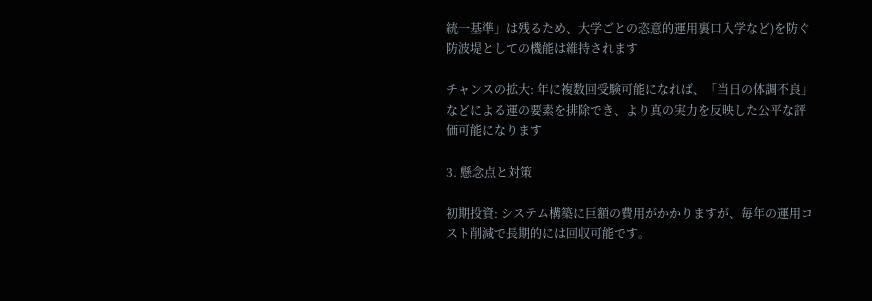統一基準」は残るため、大学ごとの恣意的運用裏口入学など)を防ぐ防波堤としての機能は維持されます

チャンスの拡大: 年に複数回受験可能になれば、「当日の体調不良」などによる運の要素を排除でき、より真の実力を反映した公平な評価可能になります

3. 懸念点と対策

初期投資: システム構築に巨額の費用がかかりますが、毎年の運用コスト削減で長期的には回収可能です。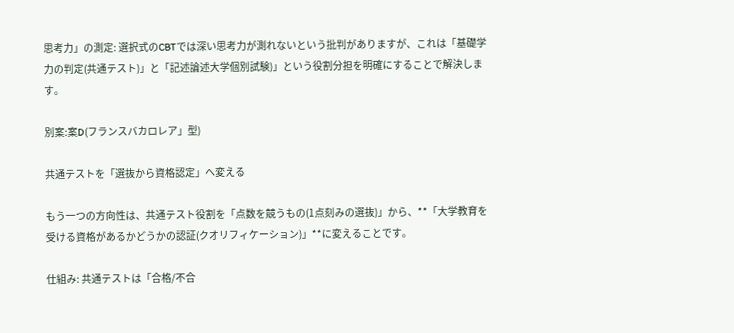思考力」の測定: 選択式のCBTでは深い思考力が測れないという批判がありますが、これは「基礎学力の判定(共通テスト)」と「記述論述大学個別試験)」という役割分担を明確にすることで解決します。

別案:案D(フランスバカロレア」型)

共通テストを「選抜から資格認定」へ変える

もう一つの方向性は、共通テスト役割を「点数を競うもの(1点刻みの選抜)」から、**「大学教育を受ける資格があるかどうかの認証(クオリフィケーション)」**に変えることです。

仕組み: 共通テストは「合格/不合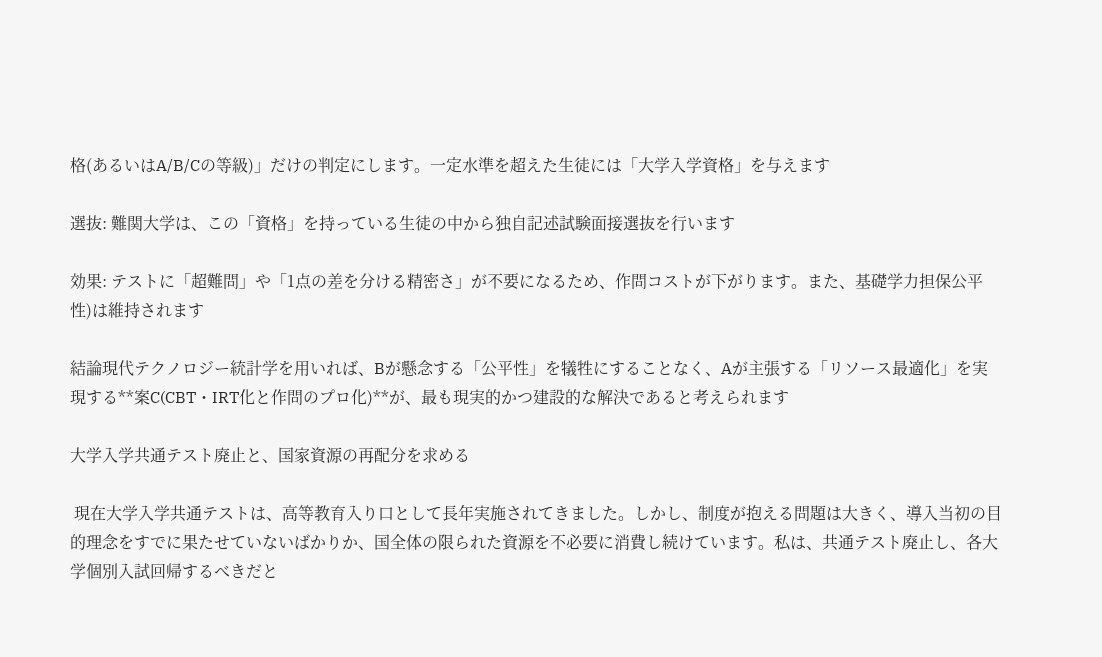格(あるいはA/B/Cの等級)」だけの判定にします。一定水準を超えた生徒には「大学入学資格」を与えます

選抜: 難関大学は、この「資格」を持っている生徒の中から独自記述試験面接選抜を行います

効果: テストに「超難問」や「1点の差を分ける精密さ」が不要になるため、作問コストが下がります。また、基礎学力担保公平性)は維持されます

結論現代テクノロジー統計学を用いれば、Bが懸念する「公平性」を犠牲にすることなく、Aが主張する「リソース最適化」を実現する**案C(CBT・IRT化と作問のプロ化)**が、最も現実的かつ建設的な解決であると考えられます

大学入学共通テスト廃止と、国家資源の再配分を求める

 現在大学入学共通テストは、高等教育入り口として長年実施されてきました。しかし、制度が抱える問題は大きく、導入当初の目的理念をすでに果たせていないばかりか、国全体の限られた資源を不必要に消費し続けています。私は、共通テスト廃止し、各大学個別入試回帰するべきだと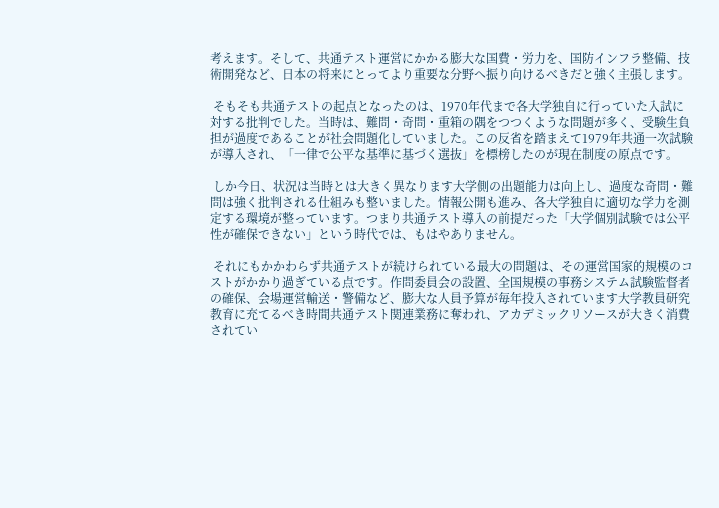考えます。そして、共通テスト運営にかかる膨大な国費・労力を、国防インフラ整備、技術開発など、日本の将来にとってより重要な分野へ振り向けるべきだと強く主張します。

 そもそも共通テストの起点となったのは、1970年代まで各大学独自に行っていた入試に対する批判でした。当時は、難問・奇問・重箱の隅をつつくような問題が多く、受験生負担が過度であることが社会問題化していました。この反省を踏まえて1979年共通一次試験が導入され、「一律で公平な基準に基づく選抜」を標榜したのが現在制度の原点です。

 しか今日、状況は当時とは大きく異なります大学側の出題能力は向上し、過度な奇問・難問は強く批判される仕組みも整いました。情報公開も進み、各大学独自に適切な学力を測定する環境が整っています。つまり共通テスト導入の前提だった「大学個別試験では公平性が確保できない」という時代では、もはやありません。

 それにもかかわらず共通テストが続けられている最大の問題は、その運営国家的規模のコストがかかり過ぎている点です。作問委員会の設置、全国規模の事務システム試験監督者の確保、会場運営輸送・警備など、膨大な人員予算が毎年投入されています大学教員研究教育に充てるべき時間共通テスト関連業務に奪われ、アカデミックリソースが大きく消費されてい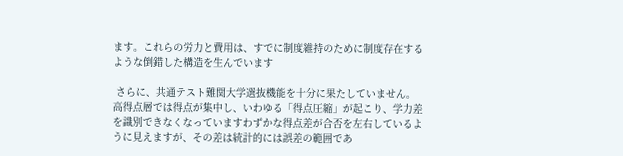ます。これらの労力と費用は、すでに制度維持のために制度存在するような倒錯した構造を生んでいます

 さらに、共通テスト難関大学選抜機能を十分に果たしていません。高得点層では得点が集中し、いわゆる「得点圧縮」が起こり、学力差を識別できなくなっていますわずかな得点差が合否を左右しているように見えますが、その差は統計的には誤差の範囲であ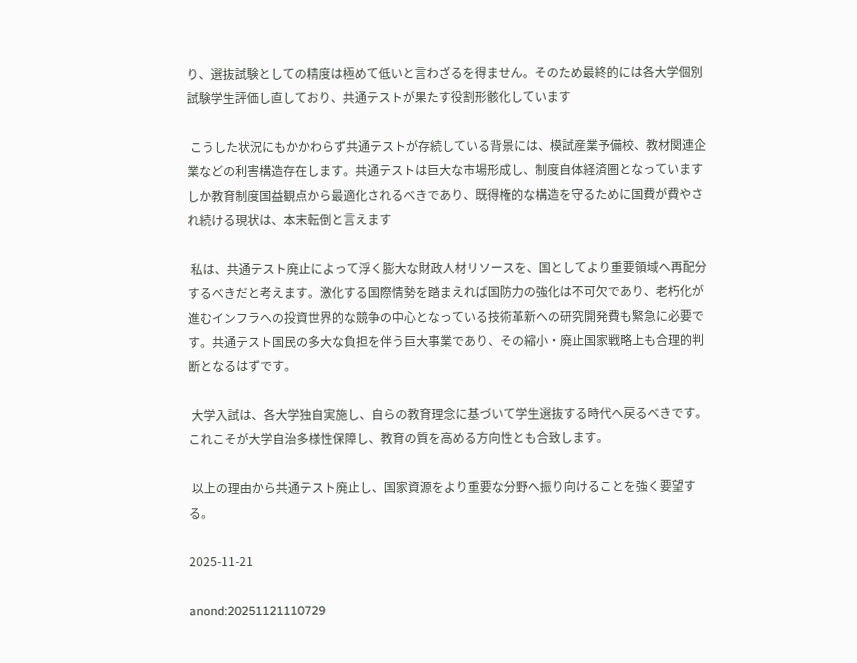り、選抜試験としての精度は極めて低いと言わざるを得ません。そのため最終的には各大学個別試験学生評価し直しており、共通テストが果たす役割形骸化しています

 こうした状況にもかかわらず共通テストが存続している背景には、模試産業予備校、教材関連企業などの利害構造存在します。共通テストは巨大な市場形成し、制度自体経済圏となっていますしか教育制度国益観点から最適化されるべきであり、既得権的な構造を守るために国費が費やされ続ける現状は、本末転倒と言えます

 私は、共通テスト廃止によって浮く膨大な財政人材リソースを、国としてより重要領域へ再配分するべきだと考えます。激化する国際情勢を踏まえれば国防力の強化は不可欠であり、老朽化が進むインフラへの投資世界的な競争の中心となっている技術革新への研究開発費も緊急に必要です。共通テスト国民の多大な負担を伴う巨大事業であり、その縮小・廃止国家戦略上も合理的判断となるはずです。

 大学入試は、各大学独自実施し、自らの教育理念に基づいて学生選抜する時代へ戻るべきです。これこそが大学自治多様性保障し、教育の質を高める方向性とも合致します。

 以上の理由から共通テスト廃止し、国家資源をより重要な分野へ振り向けることを強く要望する。

2025-11-21

anond:20251121110729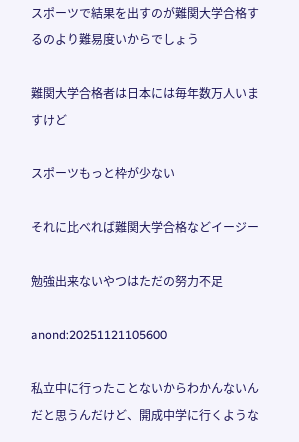スポーツで結果を出すのが難関大学合格するのより難易度いからでしょう

難関大学合格者は日本には毎年数万人いますけど

スポーツもっと枠が少ない

それに比べれば難関大学合格などイージー

勉強出来ないやつはただの努力不足

anond:20251121105600

私立中に行ったことないからわかんないんだと思うんだけど、開成中学に行くような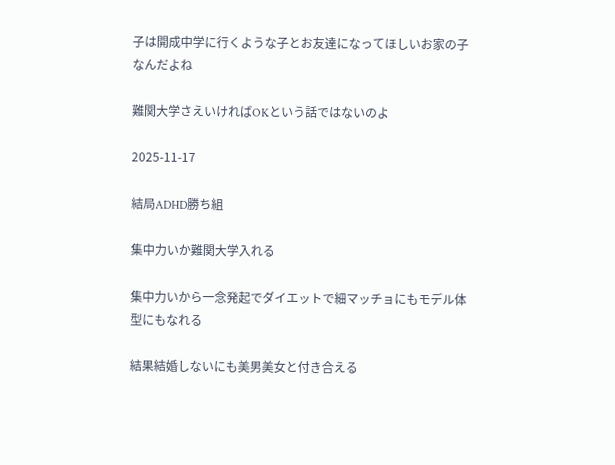子は開成中学に行くような子とお友達になってほしいお家の子なんだよね

難関大学さえいければOKという話ではないのよ

2025-11-17

結局ADHD勝ち組

集中力いか難関大学入れる

集中力いから一念発起でダイエットで細マッチョにもモデル体型にもなれる

結果結婚しないにも美男美女と付き合える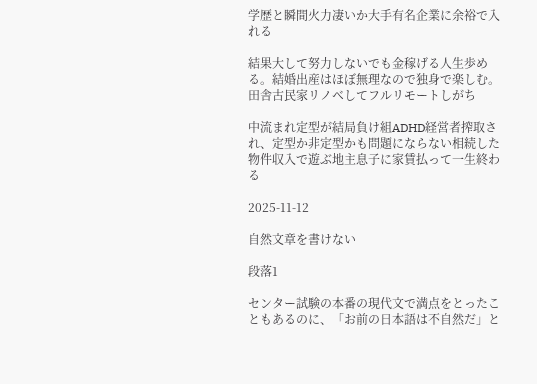学歴と瞬間火力凄いか大手有名企業に余裕で入れる

結果大して努力しないでも金稼げる人生歩める。結婚出産はほぼ無理なので独身で楽しむ。田舎古民家リノベしてフルリモートしがち

中流まれ定型が結局負け組ADHD経営者搾取され、定型か非定型かも問題にならない相続した物件収入で遊ぶ地主息子に家賃払って一生終わる

2025-11-12

自然文章を書けない

段落1

センター試験の本番の現代文で満点をとったこともあるのに、「お前の日本語は不自然だ」と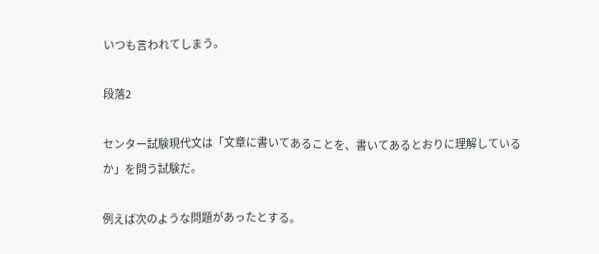いつも言われてしまう。

段落2

センター試験現代文は「文章に書いてあることを、書いてあるとおりに理解しているか」を問う試験だ。

例えば次のような問題があったとする。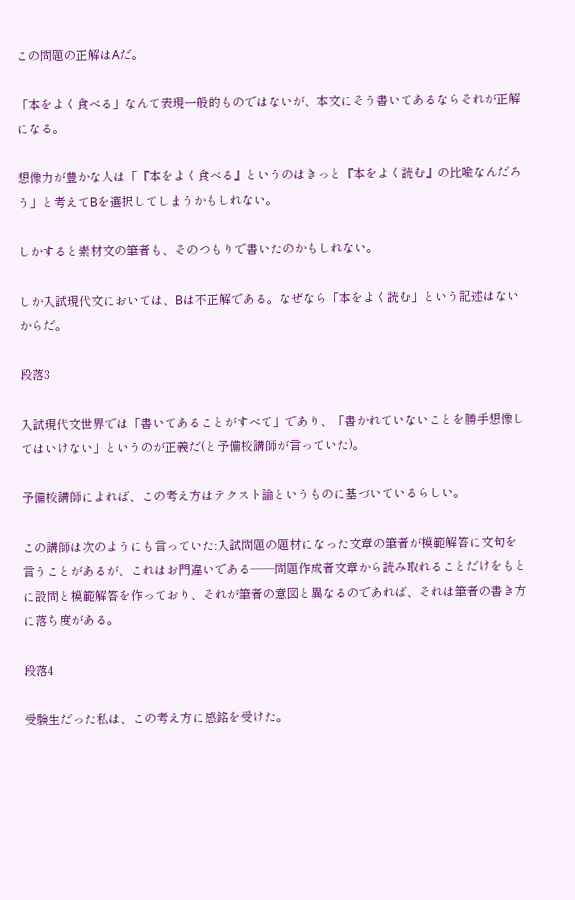この問題の正解はAだ。

「本をよく食べる」なんて表現一般的ものではないが、本文にそう書いてあるならそれが正解になる。

想像力が豊かな人は「『本をよく食べる』というのはきっと『本をよく読む』の比喩なんだろう」と考えてBを選択してしまうかもしれない。

しかすると素材文の筆者も、そのつもりで書いたのかもしれない。

しか入試現代文においては、Bは不正解である。なぜなら「本をよく読む」という記述はないからだ。

段落3

入試現代文世界では「書いてあることがすべて」であり、「書かれていないことを勝手想像してはいけない」というのが正義だ(と予備校講師が言っていた)。

予備校講師によれば、この考え方はテクスト論というものに基づいているらしい。

この講師は次のようにも言っていた:入試問題の題材になった文章の筆者が模範解答に文句を言うことがあるが、これはお門違いである――問題作成者文章から読み取れることだけをもとに設問と模範解答を作っており、それが筆者の意図と異なるのであれば、それは筆者の書き方に落ち度がある。

段落4

受験生だった私は、この考え方に感銘を受けた。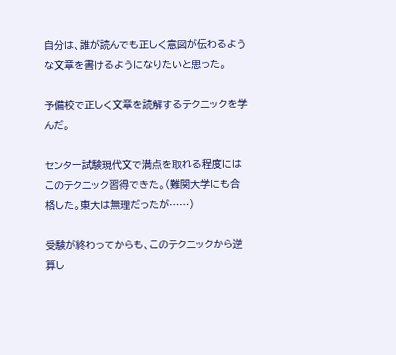自分は、誰が読んでも正しく意図が伝わるような文章を書けるようになりたいと思った。

予備校で正しく文章を読解するテクニックを学んだ。

センター試験現代文で満点を取れる程度にはこのテクニック習得できた。(難関大学にも合格した。東大は無理だったが……)

受験が終わってからも、このテクニックから逆算し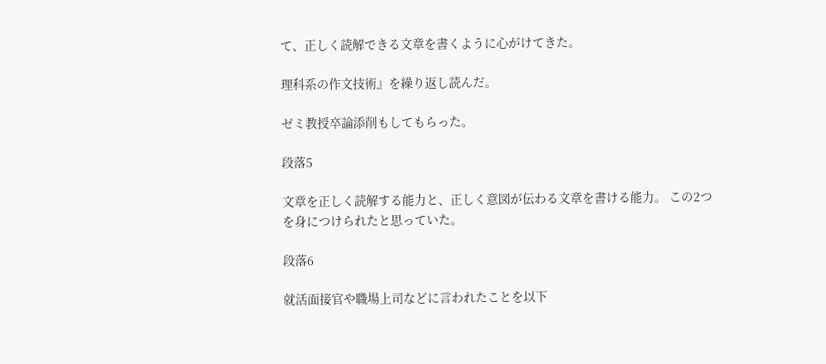て、正しく読解できる文章を書くように心がけてきた。

理科系の作文技術』を繰り返し読んだ。

ゼミ教授卒論添削もしてもらった。

段落5

文章を正しく読解する能力と、正しく意図が伝わる文章を書ける能力。 この2つを身につけられたと思っていた。

段落6

就活面接官や職場上司などに言われたことを以下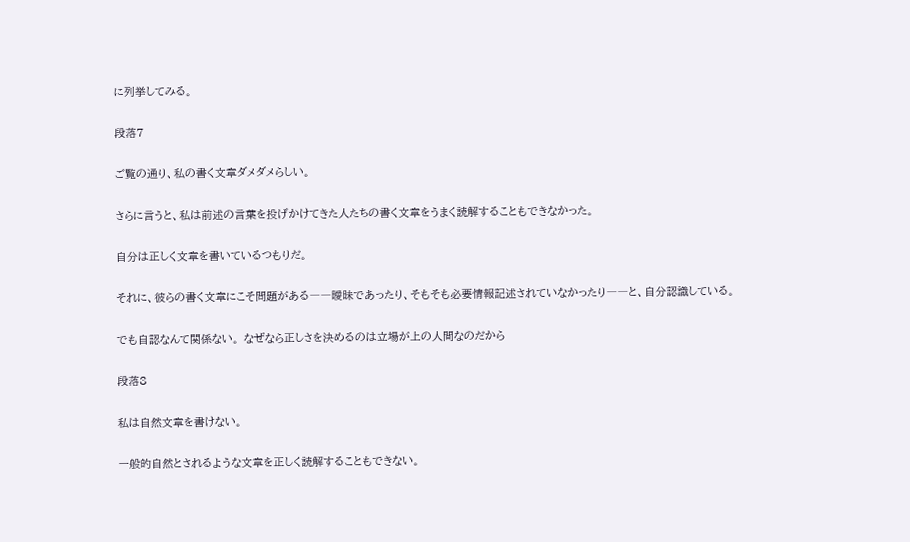に列挙してみる。

段落7

ご覧の通り、私の書く文章ダメダメらしい。

さらに言うと、私は前述の言葉を投げかけてきた人たちの書く文章をうまく読解することもできなかった。

自分は正しく文章を書いているつもりだ。

それに、彼らの書く文章にこそ問題がある――曖昧であったり、そもそも必要情報記述されていなかったり――と、自分認識している。

でも自認なんて関係ない。 なぜなら正しさを決めるのは立場が上の人間なのだから

段落8

私は自然文章を書けない。

一般的自然とされるような文章を正しく読解することもできない。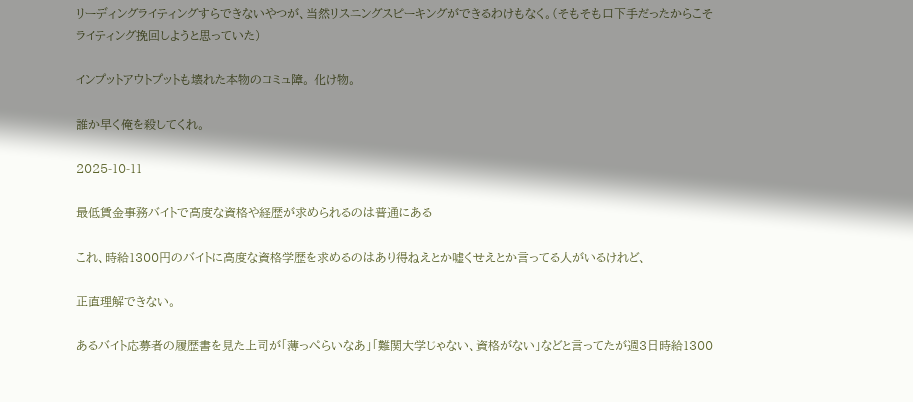リーディングライティングすらできないやつが、当然リスニングスピーキングができるわけもなく。(そもそも口下手だったからこそライティング挽回しようと思っていた)

インプットアウトプットも壊れた本物のコミュ障。 化け物。

誰か早く俺を殺してくれ。

2025-10-11

最低賃金事務バイトで高度な資格や経歴が求められるのは普通にある

これ、時給1300円のバイトに高度な資格学歴を求めるのはあり得ねえとか嘘くせえとか言ってる人がいるけれど、

正直理解できない。

あるバイト応募者の履歴書を見た上司が「薄っぺらいなあ」「難関大学じゃない、資格がない」などと言ってたが週3日時給1300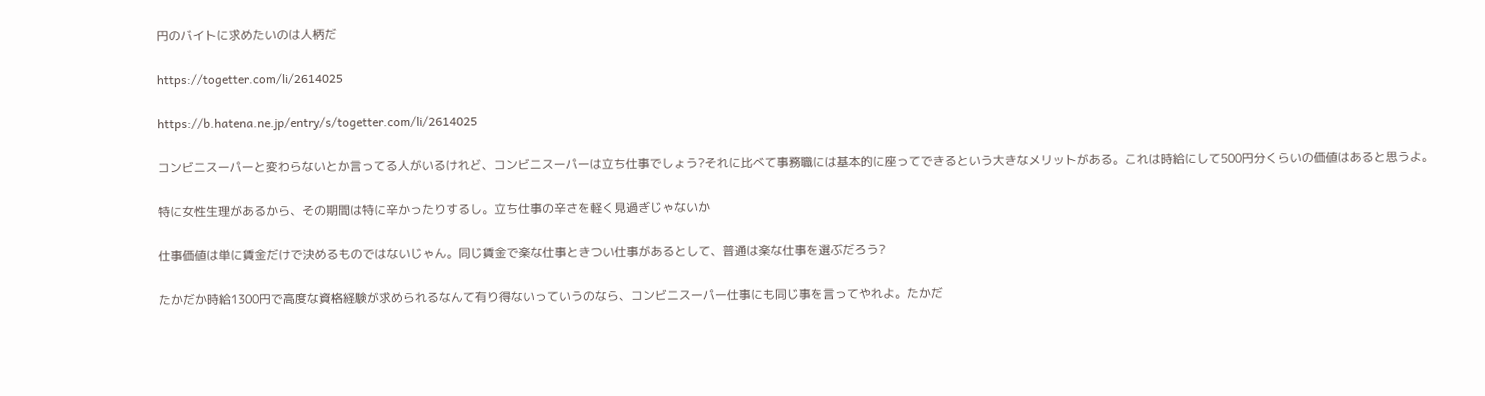円のバイトに求めたいのは人柄だ

https://togetter.com/li/2614025

https://b.hatena.ne.jp/entry/s/togetter.com/li/2614025

コンビニスーパーと変わらないとか言ってる人がいるけれど、コンビニスーパーは立ち仕事でしょう?それに比べて事務職には基本的に座ってできるという大きなメリットがある。これは時給にして500円分くらいの価値はあると思うよ。

特に女性生理があるから、その期間は特に辛かったりするし。立ち仕事の辛さを軽く見過ぎじゃないか

仕事価値は単に賃金だけで決めるものではないじゃん。同じ賃金で楽な仕事ときつい仕事があるとして、普通は楽な仕事を選ぶだろう?

たかだか時給1300円で高度な資格経験が求められるなんて有り得ないっていうのなら、コンビニスーパー仕事にも同じ事を言ってやれよ。たかだ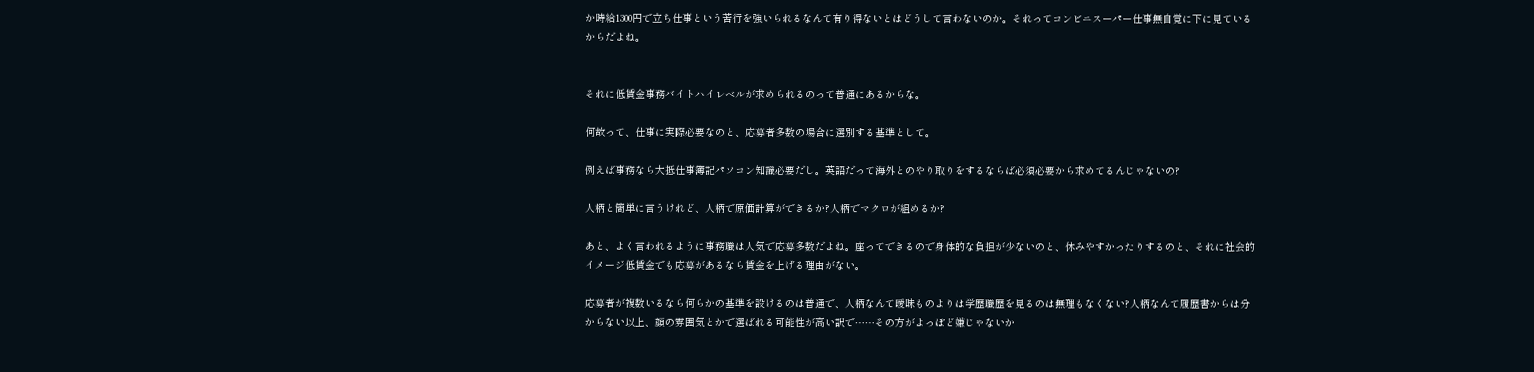か時給1300円で立ち仕事という苦行を強いられるなんて有り得ないとはどうして言わないのか。それってコンビニスーパー仕事無自覚に下に見ているからだよね。


それに低賃金事務バイトハイレベルが求められるのって普通にあるからな。

何故って、仕事に実際必要なのと、応募者多数の場合に選別する基準として。

例えば事務なら大抵仕事簿記パソコン知識必要だし。英語だって海外とのやり取りをするならば必須必要から求めてるんじゃないの?

人柄と簡単に言うけれど、人柄で原価計算ができるか?人柄でマクロが組めるか?

あと、よく言われるように事務職は人気で応募多数だよね。座ってできるので身体的な負担が少ないのと、休みやすかったりするのと、それに社会的イメージ低賃金でも応募があるなら賃金を上げる理由がない。

応募者が複数いるなら何らかの基準を設けるのは普通で、人柄なんて曖昧ものよりは学歴職歴を見るのは無理もなくない?人柄なんて履歴書からは分からない以上、顔の雰囲気とかで選ばれる可能性が高い訳で……その方がよっぽど嫌じゃないか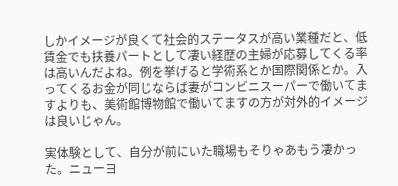しかイメージが良くて社会的ステータスが高い業種だと、低賃金でも扶養パートとして凄い経歴の主婦が応募してくる率は高いんだよね。例を挙げると学術系とか国際関係とか。入ってくるお金が同じならば妻がコンビニスーパーで働いてますよりも、美術館博物館で働いてますの方が対外的イメージは良いじゃん。

実体験として、自分が前にいた職場もそりゃあもう凄かった。ニューヨ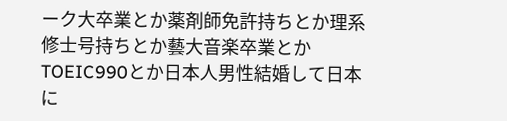ーク大卒業とか薬剤師免許持ちとか理系修士号持ちとか藝大音楽卒業とかTOEIC990とか日本人男性結婚して日本に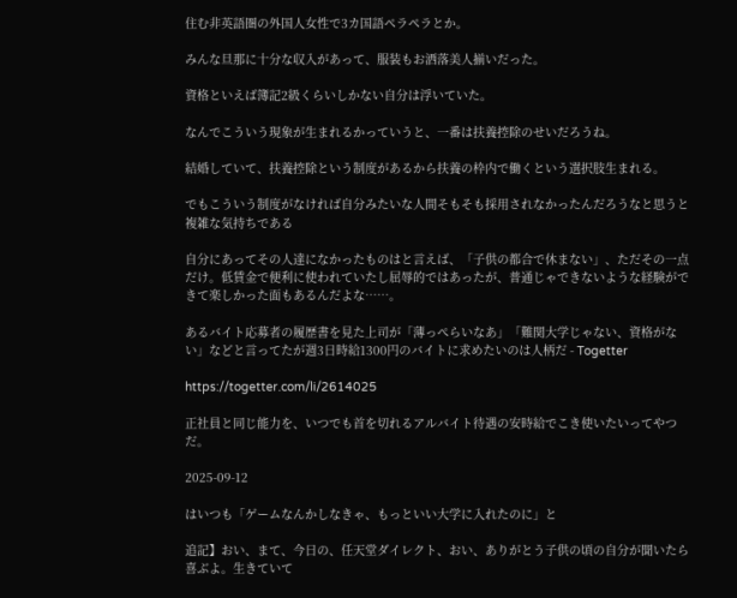住む非英語圏の外国人女性で3カ国語ペラペラとか。

みんな旦那に十分な収入があって、服装もお洒落美人揃いだった。

資格といえば簿記2級くらいしかない自分は浮いていた。

なんでこういう現象が生まれるかっていうと、一番は扶養控除のせいだろうね。

結婚していて、扶養控除という制度があるから扶養の枠内で働くという選択肢生まれる。

でもこういう制度がなければ自分みたいな人間そもそも採用されなかったんだろうなと思うと複雑な気持ちである

自分にあってその人達になかったものはと言えば、「子供の都合で休まない」、ただその一点だけ。低賃金で便利に使われていたし屈辱的ではあったが、普通じゃできないような経験ができて楽しかった面もあるんだよな……。

あるバイト応募者の履歴書を見た上司が「薄っぺらいなあ」「難関大学じゃない、資格がない」などと言ってたが週3日時給1300円のバイトに求めたいのは人柄だ - Togetter

https://togetter.com/li/2614025

正社員と同じ能力を、いつでも首を切れるアルバイト待遇の安時給でこき使いたいってやつだ。

2025-09-12

はいつも「ゲームなんかしなきゃ、もっといい大学に入れたのに」と

追記】おい、まて、今日の、任天堂ダイレクト、おい、ありがとう子供の頃の自分が聞いたら喜ぶよ。生きていて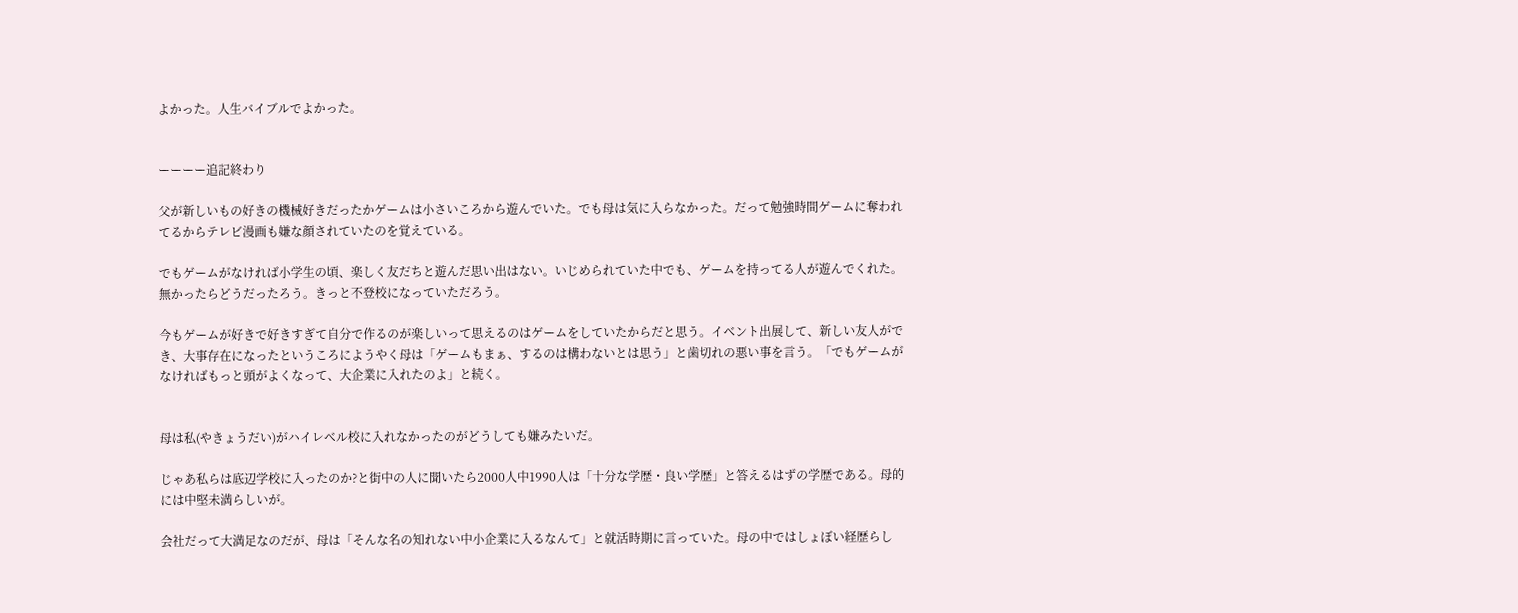よかった。人生バイブルでよかった。


ーーーー追記終わり

父が新しいもの好きの機械好きだったかゲームは小さいころから遊んでいた。でも母は気に入らなかった。だって勉強時間ゲームに奪われてるからテレビ漫画も嫌な顔されていたのを覚えている。

でもゲームがなければ小学生の頃、楽しく友だちと遊んだ思い出はない。いじめられていた中でも、ゲームを持ってる人が遊んでくれた。無かったらどうだったろう。きっと不登校になっていただろう。

今もゲームが好きで好きすぎて自分で作るのが楽しいって思えるのはゲームをしていたからだと思う。イベント出展して、新しい友人ができ、大事存在になったというころにようやく母は「ゲームもまぁ、するのは構わないとは思う」と歯切れの悪い事を言う。「でもゲームがなければもっと頭がよくなって、大企業に入れたのよ」と続く。


母は私(やきょうだい)がハイレベル校に入れなかったのがどうしても嫌みたいだ。

じゃあ私らは底辺学校に入ったのか?と街中の人に聞いたら2000人中1990人は「十分な学歴・良い学歴」と答えるはずの学歴である。母的には中堅未満らしいが。

会社だって大満足なのだが、母は「そんな名の知れない中小企業に入るなんて」と就活時期に言っていた。母の中ではしょぼい経歴らし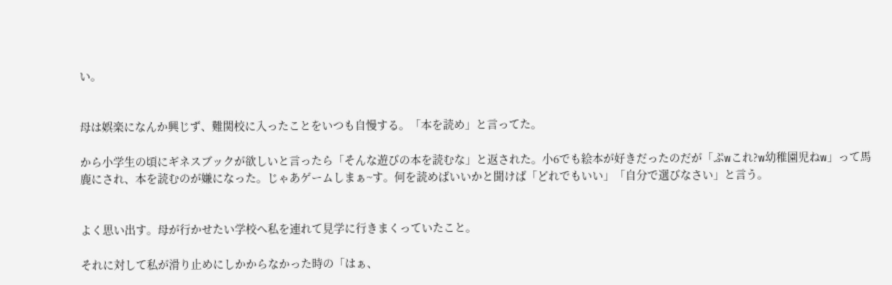い。


母は娯楽になんか興じず、難関校に入ったことをいつも自慢する。「本を読め」と言ってた。

から小学生の頃にギネスブックが欲しいと言ったら「そんな遊びの本を読むな」と返された。小6でも絵本が好きだったのだが「ぷwこれ?w幼稚園児ねw」って馬鹿にされ、本を読むのが嫌になった。じゃあゲームしまぁ~す。何を読めばいいかと聞けば「どれでもいい」「自分で選びなさい」と言う。


よく思い出す。母が行かせたい学校へ私を連れて見学に行きまくっていたこと。

それに対して私が滑り止めにしかからなかった時の「はぁ、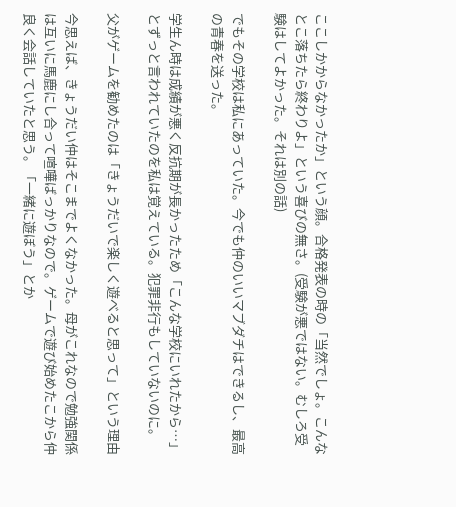ここしかからなかったか」という顔。合格発表の時の「当然でしょ。こんなとこ落ちたら終わりよ」という喜びの無さ。(受験が悪ではない。むしろ受験はしてよかった。それは別の話)

でもその学校は私にあっていた。今でも仲のいいマブダチはできるし、最高の青春を送った。

学生ん時は成績が悪く反抗期が長かったため「こんな学校にいれたから…」とずっと言われていたのを私は覚えている。犯罪非行もしていないのに。

父がゲームを勧めたのは「きょうだいで楽しく遊べると思って」という理由

今思えば、きょうだい仲はそこまでよくなかった。母がこれなので勉強関係は互いに馬鹿にし合って喧嘩ばっかりなので。ゲームで遊び始めたこから仲良く会話していたと思う。「一緒に遊ぼう」とか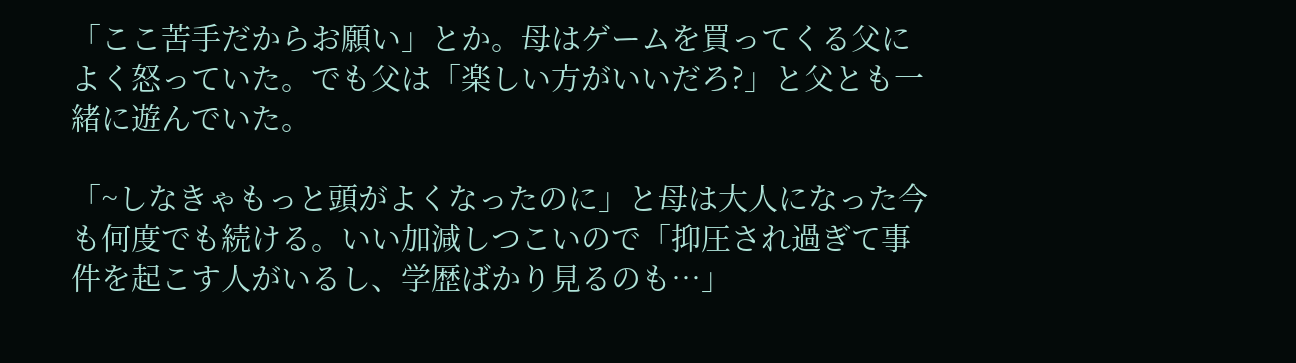「ここ苦手だからお願い」とか。母はゲームを買ってくる父によく怒っていた。でも父は「楽しい方がいいだろ?」と父とも一緒に遊んでいた。

「~しなきゃもっと頭がよくなったのに」と母は大人になった今も何度でも続ける。いい加減しつこいので「抑圧され過ぎて事件を起こす人がいるし、学歴ばかり見るのも…」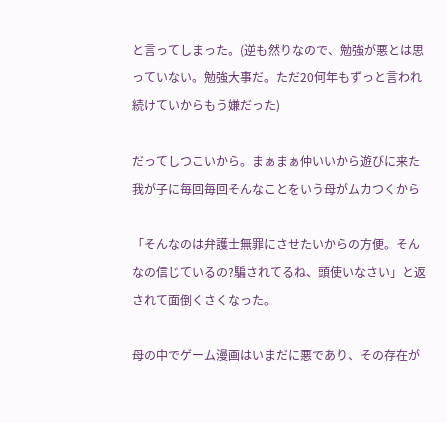と言ってしまった。(逆も然りなので、勉強が悪とは思っていない。勉強大事だ。ただ20何年もずっと言われ続けていからもう嫌だった)

だってしつこいから。まぁまぁ仲いいから遊びに来た我が子に毎回毎回そんなことをいう母がムカつくから

「そんなのは弁護士無罪にさせたいからの方便。そんなの信じているの?騙されてるね、頭使いなさい」と返されて面倒くさくなった。

母の中でゲーム漫画はいまだに悪であり、その存在が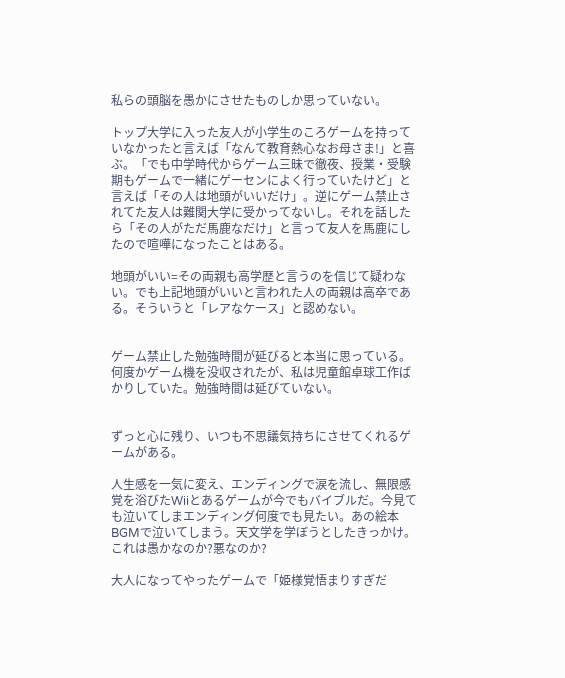私らの頭脳を愚かにさせたものしか思っていない。

トップ大学に入った友人が小学生のころゲームを持っていなかったと言えば「なんて教育熱心なお母さま!」と喜ぶ。「でも中学時代からゲーム三昧で徹夜、授業・受験期もゲームで一緒にゲーセンによく行っていたけど」と言えば「その人は地頭がいいだけ」。逆にゲーム禁止されてた友人は難関大学に受かってないし。それを話したら「その人がただ馬鹿なだけ」と言って友人を馬鹿にしたので喧嘩になったことはある。

地頭がいい=その両親も高学歴と言うのを信じて疑わない。でも上記地頭がいいと言われた人の両親は高卒である。そういうと「レアなケース」と認めない。


ゲーム禁止した勉強時間が延びると本当に思っている。何度かゲーム機を没収されたが、私は児童館卓球工作ばかりしていた。勉強時間は延びていない。


ずっと心に残り、いつも不思議気持ちにさせてくれるゲームがある。

人生感を一気に変え、エンディングで涙を流し、無限感覚を浴びたWiiとあるゲームが今でもバイブルだ。今見ても泣いてしまエンディング何度でも見たい。あの絵本BGMで泣いてしまう。天文学を学ぼうとしたきっかけ。これは愚かなのか?悪なのか?

大人になってやったゲームで「姫様覚悟まりすぎだ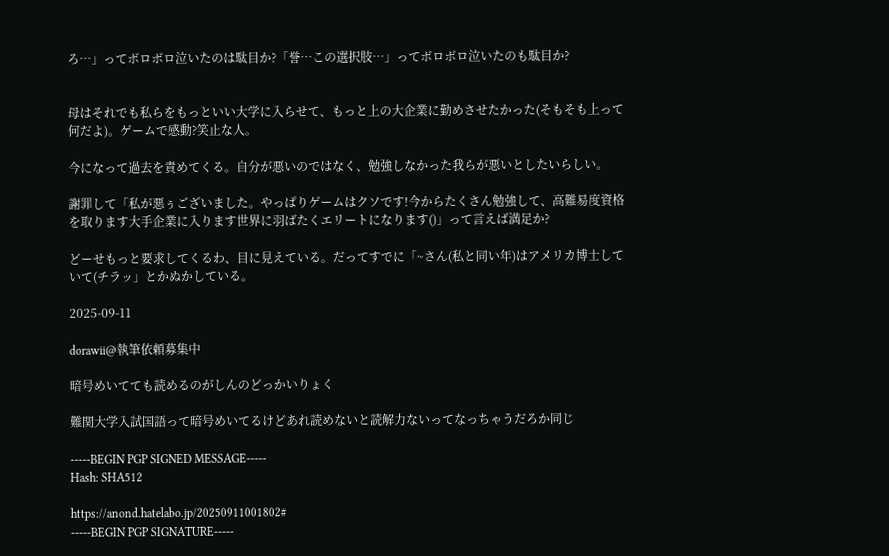ろ…」ってボロボロ泣いたのは駄目か?「誉…この選択肢…」ってボロボロ泣いたのも駄目か?


母はそれでも私らをもっといい大学に入らせて、もっと上の大企業に勤めさせたかった(そもそも上って何だよ)。ゲームで感動?笑止な人。

今になって過去を責めてくる。自分が悪いのではなく、勉強しなかった我らが悪いとしたいらしい。

謝罪して「私が悪ぅございました。やっぱりゲームはクソです!今からたくさん勉強して、高難易度資格を取ります大手企業に入ります世界に羽ばたくエリートになります()」って言えば満足か?

どーせもっと要求してくるわ、目に見えている。だってすでに「~さん(私と同い年)はアメリカ博士していて(チラッ」とかぬかしている。

2025-09-11

dorawii@執筆依頼募集中

暗号めいてても読めるのがしんのどっかいりょく

難関大学入試国語って暗号めいてるけどあれ読めないと読解力ないってなっちゃうだろか同じ

-----BEGIN PGP SIGNED MESSAGE-----
Hash: SHA512

https://anond.hatelabo.jp/20250911001802#
-----BEGIN PGP SIGNATURE-----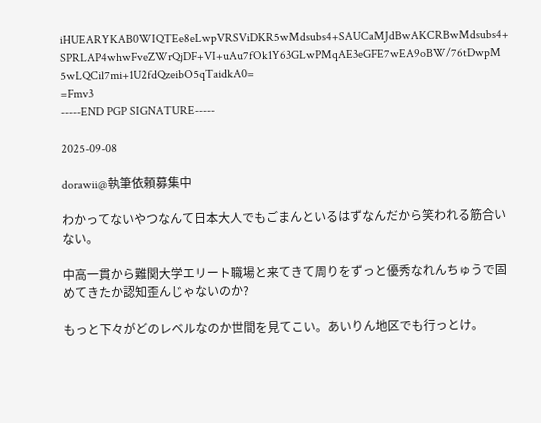iHUEARYKAB0WIQTEe8eLwpVRSViDKR5wMdsubs4+SAUCaMJdBwAKCRBwMdsubs4+
SPRLAP4whwFveZWrQjDF+VI+uAu7fOk1Y63GLwPMqAE3eGFE7wEA9oBW/76tDwpM
5wLQCil7mi+1U2fdQzeibO5qTaidkA0=
=Fmv3
-----END PGP SIGNATURE-----

2025-09-08

dorawii@執筆依頼募集中

わかってないやつなんて日本大人でもごまんといるはずなんだから笑われる筋合いない。

中高一貫から難関大学エリート職場と来てきて周りをずっと優秀なれんちゅうで固めてきたか認知歪んじゃないのか?

もっと下々がどのレベルなのか世間を見てこい。あいりん地区でも行っとけ。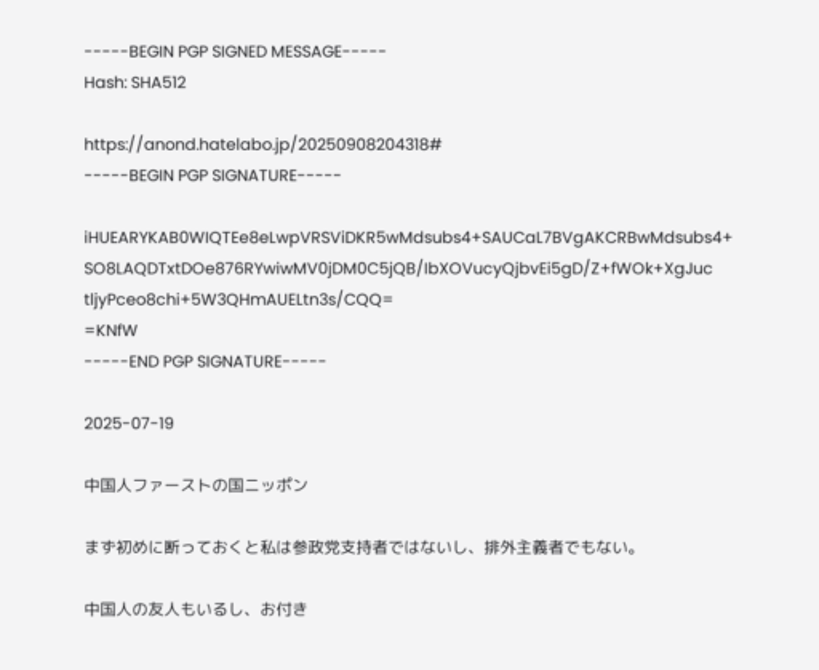-----BEGIN PGP SIGNED MESSAGE-----
Hash: SHA512

https://anond.hatelabo.jp/20250908204318#
-----BEGIN PGP SIGNATURE-----

iHUEARYKAB0WIQTEe8eLwpVRSViDKR5wMdsubs4+SAUCaL7BVgAKCRBwMdsubs4+
SO8LAQDTxtDOe876RYwiwMV0jDM0C5jQB/IbXOVucyQjbvEi5gD/Z+fWOk+XgJuc
tljyPceo8chi+5W3QHmAUELtn3s/CQQ=
=KNfW
-----END PGP SIGNATURE-----

2025-07-19

中国人ファーストの国ニッポン

まず初めに断っておくと私は参政党支持者ではないし、排外主義者でもない。

中国人の友人もいるし、お付き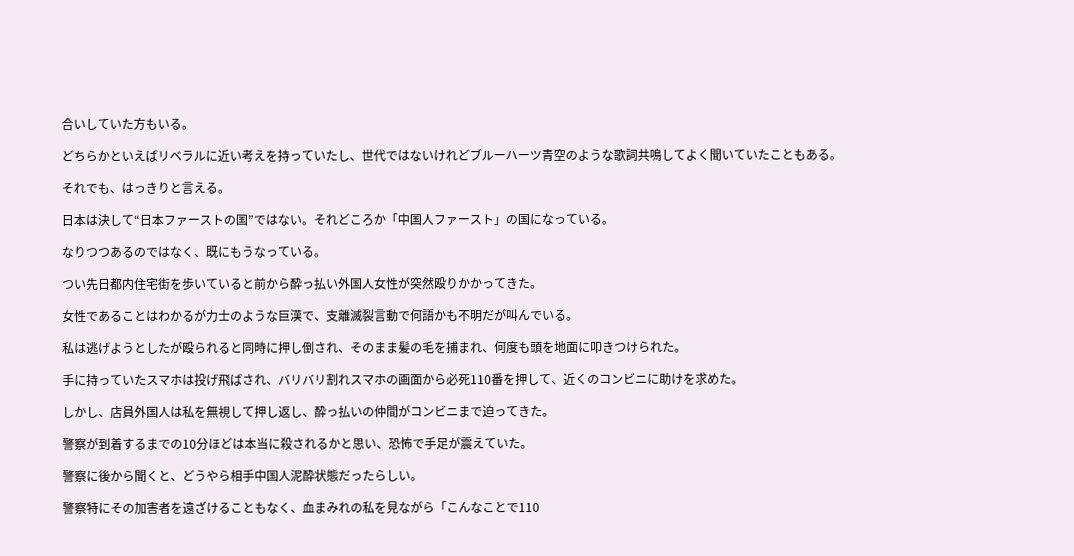合いしていた方もいる。

どちらかといえばリベラルに近い考えを持っていたし、世代ではないけれどブルーハーツ青空のような歌詞共鳴してよく聞いていたこともある。

それでも、はっきりと言える。

日本は決して“日本ファーストの国”ではない。それどころか「中国人ファースト」の国になっている。

なりつつあるのではなく、既にもうなっている。

つい先日都内住宅街を歩いていると前から酔っ払い外国人女性が突然殴りかかってきた。

女性であることはわかるが力士のような巨漢で、支離滅裂言動で何語かも不明だが叫んでいる。

私は逃げようとしたが殴られると同時に押し倒され、そのまま髪の毛を捕まれ、何度も頭を地面に叩きつけられた。

手に持っていたスマホは投げ飛ばされ、バリバリ割れスマホの画面から必死110番を押して、近くのコンビニに助けを求めた。

しかし、店員外国人は私を無視して押し返し、酔っ払いの仲間がコンビニまで迫ってきた。

警察が到着するまでの10分ほどは本当に殺されるかと思い、恐怖で手足が震えていた。

警察に後から聞くと、どうやら相手中国人泥酔状態だったらしい。

警察特にその加害者を遠ざけることもなく、血まみれの私を見ながら「こんなことで110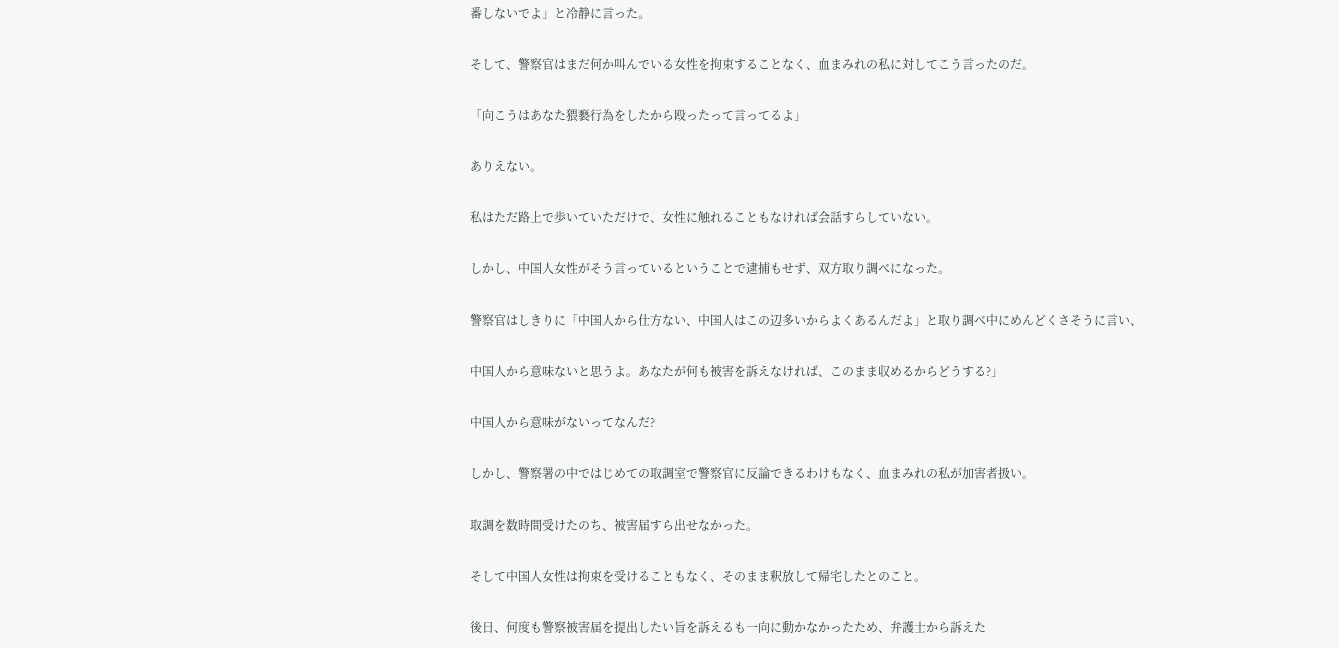番しないでよ」と冷静に言った。

そして、警察官はまだ何か叫んでいる女性を拘束することなく、血まみれの私に対してこう言ったのだ。

「向こうはあなた猥褻行為をしたから殴ったって言ってるよ」

ありえない。

私はただ路上で歩いていただけで、女性に触れることもなければ会話すらしていない。

しかし、中国人女性がそう言っているということで逮捕もせず、双方取り調べになった。

警察官はしきりに「中国人から仕方ない、中国人はこの辺多いからよくあるんだよ」と取り調べ中にめんどくさそうに言い、

中国人から意味ないと思うよ。あなたが何も被害を訴えなければ、このまま収めるからどうする?」

中国人から意味がないってなんだ?

しかし、警察署の中ではじめての取調室で警察官に反論できるわけもなく、血まみれの私が加害者扱い。

取調を数時間受けたのち、被害届すら出せなかった。

そして中国人女性は拘束を受けることもなく、そのまま釈放して帰宅したとのこと。

後日、何度も警察被害届を提出したい旨を訴えるも一向に動かなかったため、弁護士から訴えた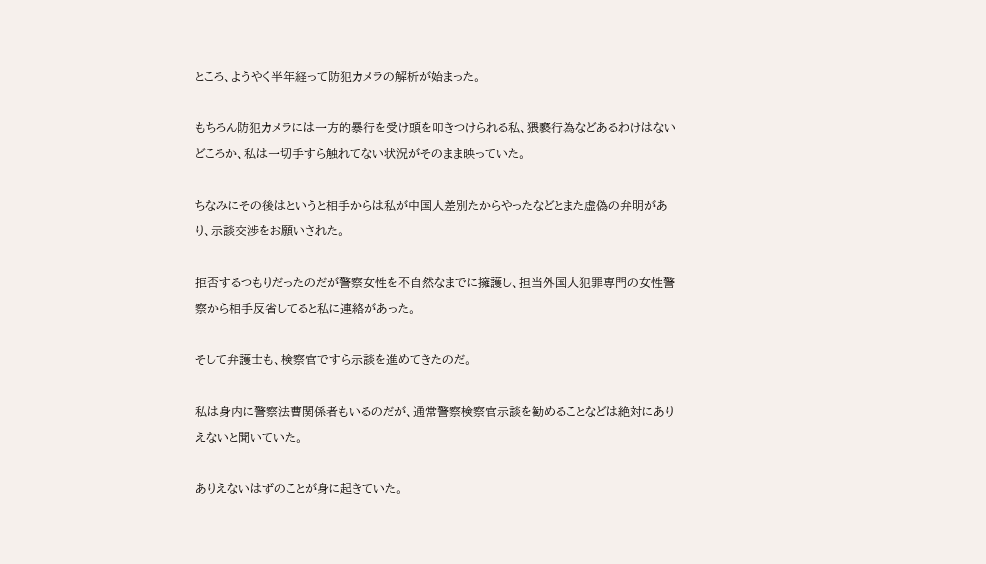ところ、ようやく半年経って防犯カメラの解析が始まった。

もちろん防犯カメラには一方的暴行を受け頭を叩きつけられる私、猥褻行為などあるわけはないどころか、私は一切手すら触れてない状況がそのまま映っていた。

ちなみにその後はというと相手からは私が中国人差別たからやったなどとまた虚偽の弁明があり、示談交渉をお願いされた。

拒否するつもりだったのだが警察女性を不自然なまでに擁護し、担当外国人犯罪専門の女性警察から相手反省してると私に連絡があった。

そして弁護士も、検察官ですら示談を進めてきたのだ。

私は身内に警察法曹関係者もいるのだが、通常警察検察官示談を勧めることなどは絶対にありえないと聞いていた。

ありえないはずのことが身に起きていた。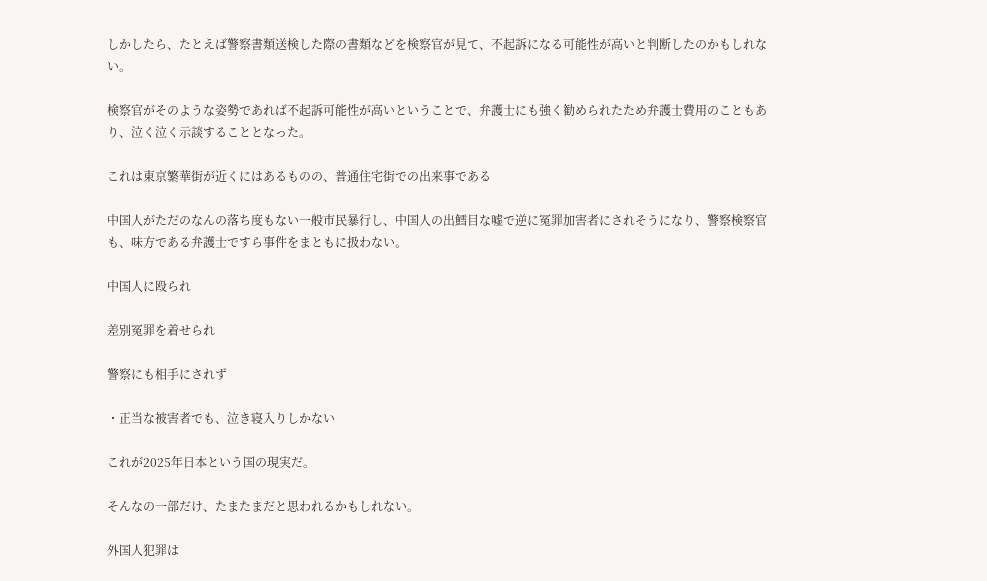しかしたら、たとえば警察書類送検した際の書類などを検察官が見て、不起訴になる可能性が高いと判断したのかもしれない。

検察官がそのような姿勢であれば不起訴可能性が高いということで、弁護士にも強く勧められたため弁護士費用のこともあり、泣く泣く示談することとなった。

これは東京繁華街が近くにはあるものの、普通住宅街での出来事である

中国人がただのなんの落ち度もない一般市民暴行し、中国人の出鱈目な嘘で逆に冤罪加害者にされそうになり、警察検察官も、味方である弁護士ですら事件をまともに扱わない。

中国人に殴られ

差別冤罪を着せられ

警察にも相手にされず

・正当な被害者でも、泣き寝入りしかない

これが2025年日本という国の現実だ。

そんなの一部だけ、たまたまだと思われるかもしれない。

外国人犯罪は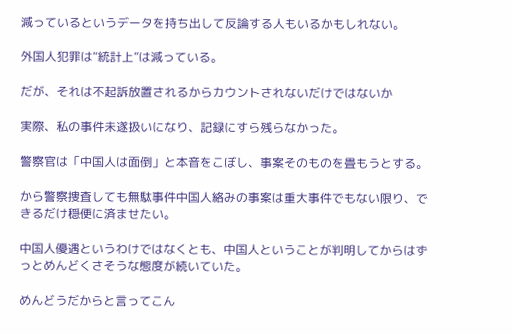減っているというデータを持ち出して反論する人もいるかもしれない。

外国人犯罪は“統計上”は減っている。

だが、それは不起訴放置されるからカウントされないだけではないか

実際、私の事件未遂扱いになり、記録にすら残らなかった。

警察官は「中国人は面倒」と本音をこぼし、事案そのものを畳もうとする。

から警察捜査しても無駄事件中国人絡みの事案は重大事件でもない限り、できるだけ穏便に済ませたい。

中国人優遇というわけではなくとも、中国人ということが判明してからはずっとめんどくさそうな態度が続いていた。

めんどうだからと言ってこん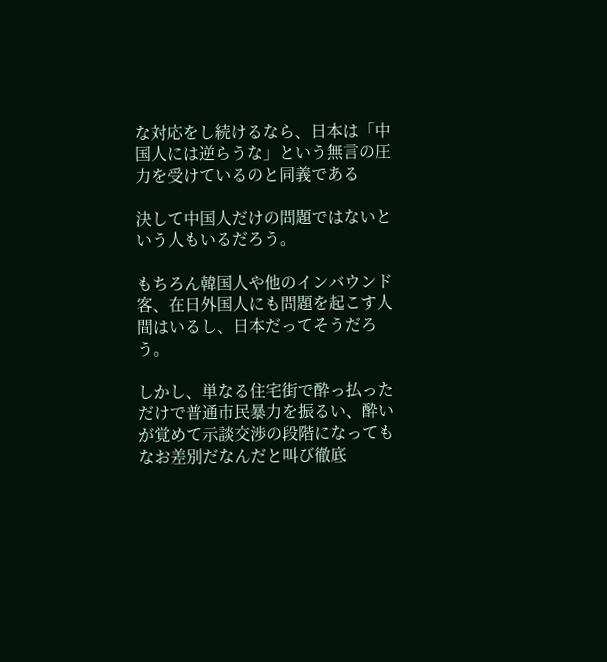な対応をし続けるなら、日本は「中国人には逆らうな」という無言の圧力を受けているのと同義である

決して中国人だけの問題ではないという人もいるだろう。

もちろん韓国人や他のインバウンド客、在日外国人にも問題を起こす人間はいるし、日本だってそうだろう。

しかし、単なる住宅街で酔っ払っただけで普通市民暴力を振るい、酔いが覚めて示談交渉の段階になってもなお差別だなんだと叫び徹底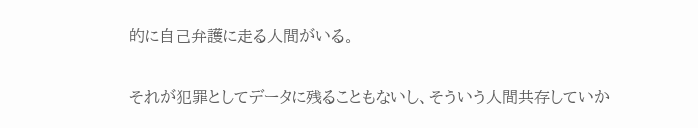的に自己弁護に走る人間がいる。

それが犯罪としてデータに残ることもないし、そういう人間共存していか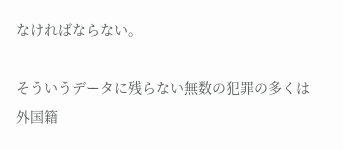なければならない。

そういうデータに残らない無数の犯罪の多くは外国籍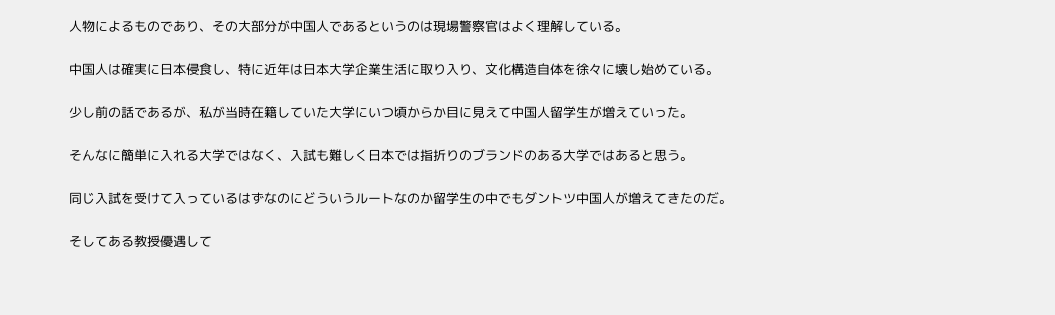人物によるものであり、その大部分が中国人であるというのは現場警察官はよく理解している。

中国人は確実に日本侵食し、特に近年は日本大学企業生活に取り入り、文化構造自体を徐々に壊し始めている。

少し前の話であるが、私が当時在籍していた大学にいつ頃からか目に見えて中国人留学生が増えていった。

そんなに簡単に入れる大学ではなく、入試も難しく日本では指折りのブランドのある大学ではあると思う。

同じ入試を受けて入っているはずなのにどういうルートなのか留学生の中でもダントツ中国人が増えてきたのだ。

そしてある教授優遇して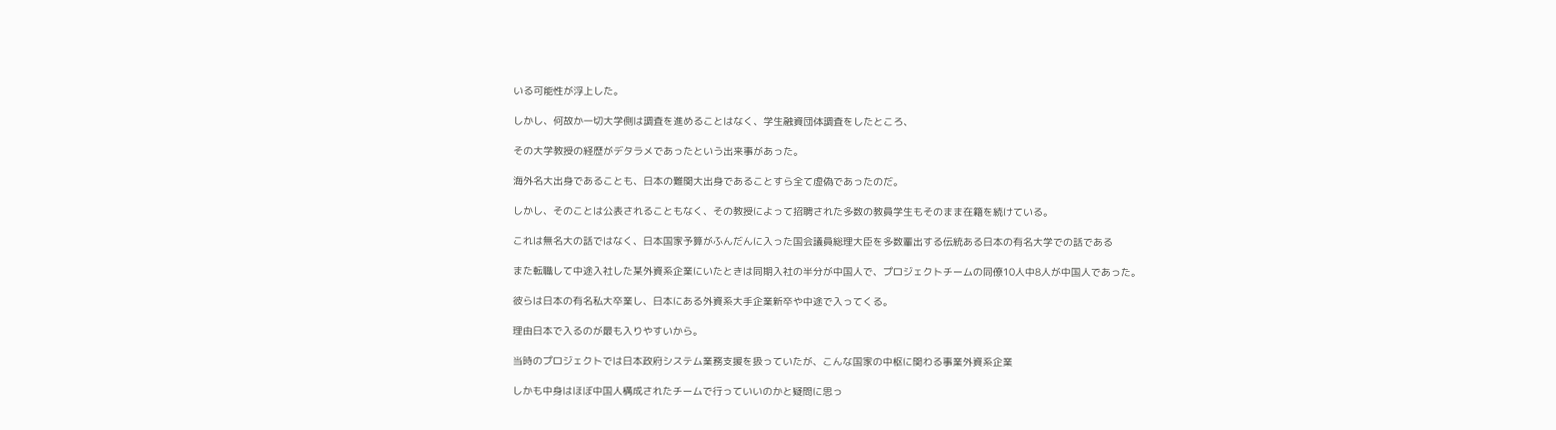いる可能性が浮上した。

しかし、何故か一切大学側は調査を進めることはなく、学生融資団体調査をしたところ、

その大学教授の経歴がデタラメであったという出来事があった。

海外名大出身であることも、日本の難関大出身であることすら全て虚偽であったのだ。

しかし、そのことは公表されることもなく、その教授によって招聘された多数の教員学生もそのまま在籍を続けている。

これは無名大の話ではなく、日本国家予算がふんだんに入った国会議員総理大臣を多数輩出する伝統ある日本の有名大学での話である

また転職して中途入社した某外資系企業にいたときは同期入社の半分が中国人で、プロジェクトチームの同僚10人中8人が中国人であった。

彼らは日本の有名私大卒業し、日本にある外資系大手企業新卒や中途で入ってくる。

理由日本で入るのが最も入りやすいから。

当時のプロジェクトでは日本政府システム業務支援を扱っていたが、こんな国家の中枢に関わる事業外資系企業

しかも中身はほぼ中国人構成されたチームで行っていいのかと疑問に思っ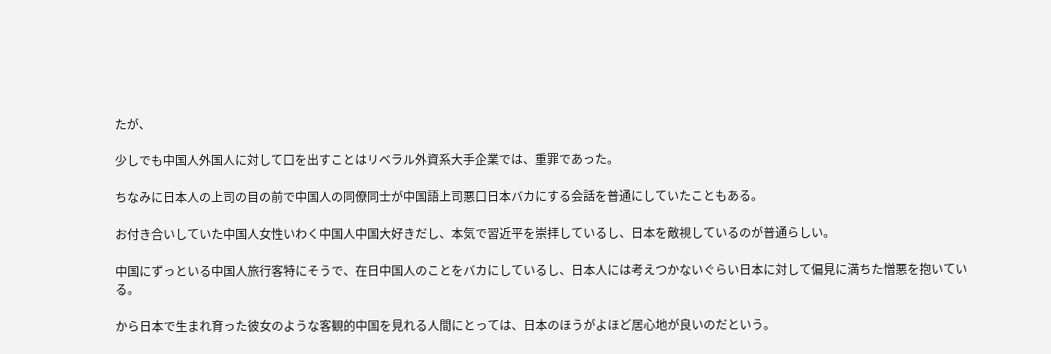たが、

少しでも中国人外国人に対して口を出すことはリベラル外資系大手企業では、重罪であった。

ちなみに日本人の上司の目の前で中国人の同僚同士が中国語上司悪口日本バカにする会話を普通にしていたこともある。

お付き合いしていた中国人女性いわく中国人中国大好きだし、本気で習近平を崇拝しているし、日本を敵視しているのが普通らしい。

中国にずっといる中国人旅行客特にそうで、在日中国人のことをバカにしているし、日本人には考えつかないぐらい日本に対して偏見に満ちた憎悪を抱いている。

から日本で生まれ育った彼女のような客観的中国を見れる人間にとっては、日本のほうがよほど居心地が良いのだという。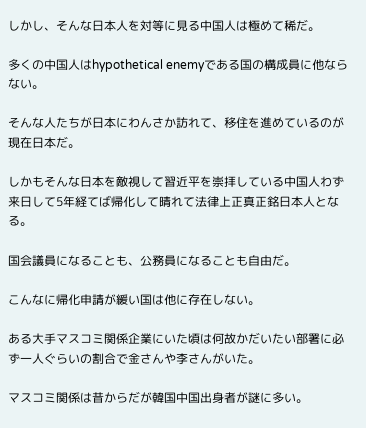しかし、そんな日本人を対等に見る中国人は極めて稀だ。

多くの中国人はhypothetical enemyである国の構成員に他ならない。

そんな人たちが日本にわんさか訪れて、移住を進めているのが現在日本だ。

しかもそんな日本を敵視して習近平を崇拝している中国人わず来日して5年経てば帰化して晴れて法律上正真正銘日本人となる。

国会議員になることも、公務員になることも自由だ。

こんなに帰化申請が緩い国は他に存在しない。

ある大手マスコミ関係企業にいた頃は何故かだいたい部署に必ず一人ぐらいの割合で金さんや李さんがいた。

マスコミ関係は昔からだが韓国中国出身者が謎に多い。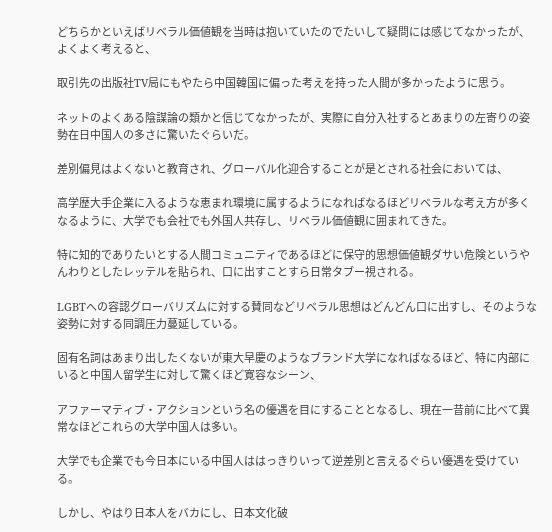どちらかといえばリベラル価値観を当時は抱いていたのでたいして疑問には感じてなかったが、よくよく考えると、

取引先の出版社TV局にもやたら中国韓国に偏った考えを持った人間が多かったように思う。

ネットのよくある陰謀論の類かと信じてなかったが、実際に自分入社するとあまりの左寄りの姿勢在日中国人の多さに驚いたぐらいだ。

差別偏見はよくないと教育され、グローバル化迎合することが是とされる社会においては、

高学歴大手企業に入るような恵まれ環境に属するようになればなるほどリベラルな考え方が多くなるように、大学でも会社でも外国人共存し、リベラル価値観に囲まれてきた。

特に知的でありたいとする人間コミュニティであるほどに保守的思想価値観ダサい危険というやんわりとしたレッテルを貼られ、口に出すことすら日常タブー視される。

LGBTへの容認グローバリズムに対する賛同などリベラル思想はどんどん口に出すし、そのような姿勢に対する同調圧力蔓延している。

固有名詞はあまり出したくないが東大早慶のようなブランド大学になればなるほど、特に内部にいると中国人留学生に対して驚くほど寛容なシーン、

アファーマティブ・アクションという名の優遇を目にすることとなるし、現在一昔前に比べて異常なほどこれらの大学中国人は多い。

大学でも企業でも今日本にいる中国人ははっきりいって逆差別と言えるぐらい優遇を受けている。

しかし、やはり日本人をバカにし、日本文化破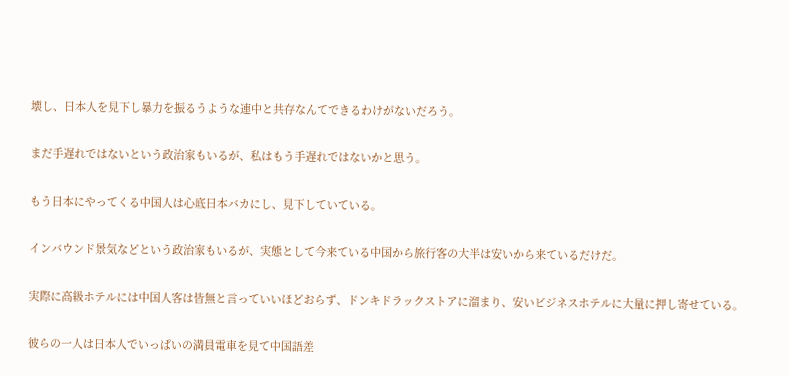壊し、日本人を見下し暴力を振るうような連中と共存なんてできるわけがないだろう。

まだ手遅れではないという政治家もいるが、私はもう手遅れではないかと思う。

もう日本にやってくる中国人は心底日本バカにし、見下していている。

インバウンド景気などという政治家もいるが、実態として今来ている中国から旅行客の大半は安いから来ているだけだ。

実際に高級ホテルには中国人客は皆無と言っていいほどおらず、ドンキドラックストアに溜まり、安いビジネスホテルに大量に押し寄せている。

彼らの一人は日本人でいっぱいの満員電車を見て中国語差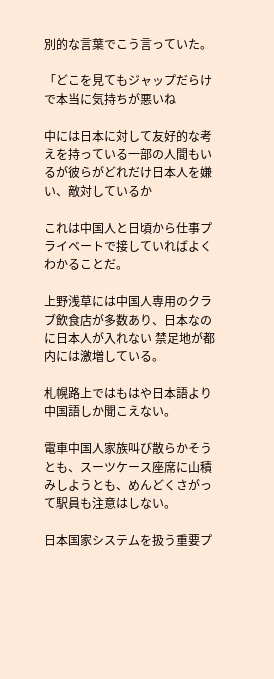別的な言葉でこう言っていた。

「どこを見てもジャップだらけで本当に気持ちが悪いね

中には日本に対して友好的な考えを持っている一部の人間もいるが彼らがどれだけ日本人を嫌い、敵対しているか

これは中国人と日頃から仕事プライベートで接していればよくわかることだ。

上野浅草には中国人専用のクラブ飲食店が多数あり、日本なのに日本人が入れない 禁足地が都内には激増している。

札幌路上ではもはや日本語より中国語しか聞こえない。

電車中国人家族叫び散らかそうとも、スーツケース座席に山積みしようとも、めんどくさがって駅員も注意はしない。

日本国家システムを扱う重要プ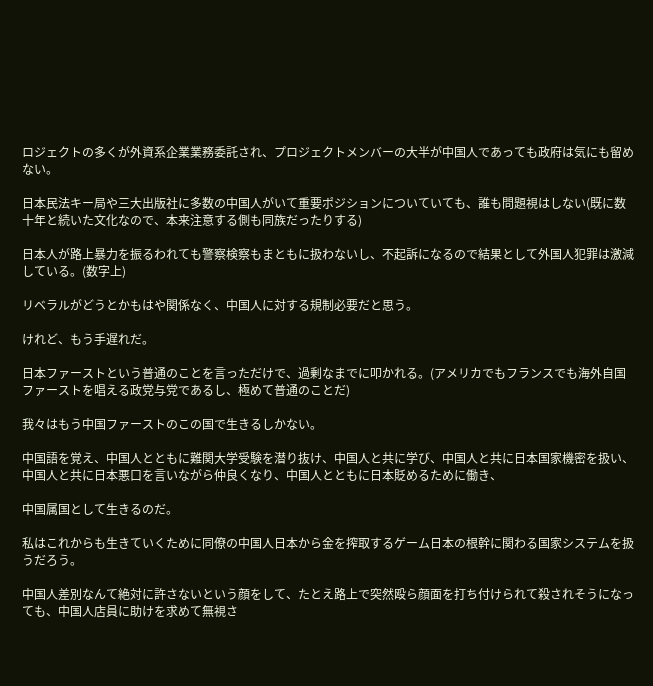ロジェクトの多くが外資系企業業務委託され、プロジェクトメンバーの大半が中国人であっても政府は気にも留めない。

日本民法キー局や三大出版社に多数の中国人がいて重要ポジションについていても、誰も問題視はしない(既に数十年と続いた文化なので、本来注意する側も同族だったりする)

日本人が路上暴力を振るわれても警察検察もまともに扱わないし、不起訴になるので結果として外国人犯罪は激減している。(数字上)

リベラルがどうとかもはや関係なく、中国人に対する規制必要だと思う。

けれど、もう手遅れだ。

日本ファーストという普通のことを言っただけで、過剰なまでに叩かれる。(アメリカでもフランスでも海外自国ファーストを唱える政党与党であるし、極めて普通のことだ)

我々はもう中国ファーストのこの国で生きるしかない。

中国語を覚え、中国人とともに難関大学受験を潜り抜け、中国人と共に学び、中国人と共に日本国家機密を扱い、中国人と共に日本悪口を言いながら仲良くなり、中国人とともに日本貶めるために働き、

中国属国として生きるのだ。

私はこれからも生きていくために同僚の中国人日本から金を搾取するゲーム日本の根幹に関わる国家システムを扱うだろう。

中国人差別なんて絶対に許さないという顔をして、たとえ路上で突然殴ら顔面を打ち付けられて殺されそうになっても、中国人店員に助けを求めて無視さ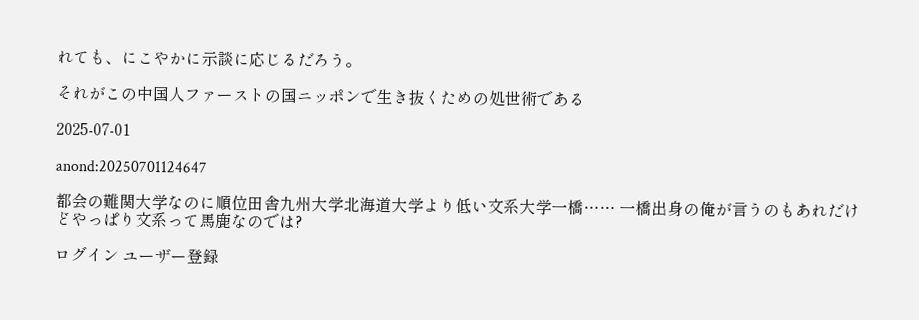れても、にこやかに示談に応じるだろう。

それがこの中国人ファーストの国ニッポンで生き抜くための処世術である

2025-07-01

anond:20250701124647

都会の難関大学なのに順位田舎九州大学北海道大学より低い文系大学一橋…… 一橋出身の俺が言うのもあれだけどやっぱり文系って馬鹿なのでは?

ログイン ユーザー登録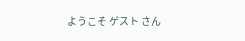ようこそ ゲスト さん